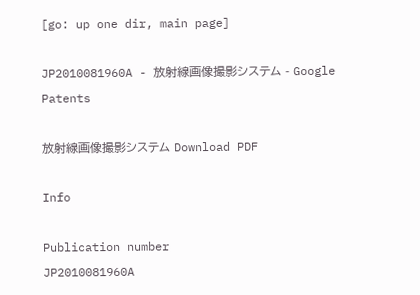[go: up one dir, main page]

JP2010081960A - 放射線画像撮影システム - Google Patents

放射線画像撮影システム Download PDF

Info

Publication number
JP2010081960A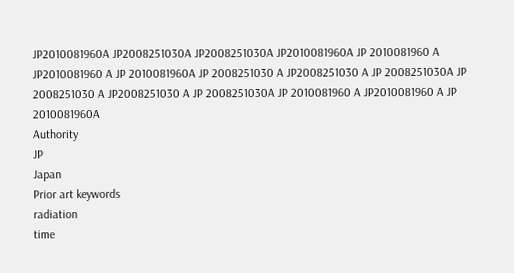JP2010081960A JP2008251030A JP2008251030A JP2010081960A JP 2010081960 A JP2010081960 A JP 2010081960A JP 2008251030 A JP2008251030 A JP 2008251030A JP 2008251030 A JP2008251030 A JP 2008251030A JP 2010081960 A JP2010081960 A JP 2010081960A
Authority
JP
Japan
Prior art keywords
radiation
time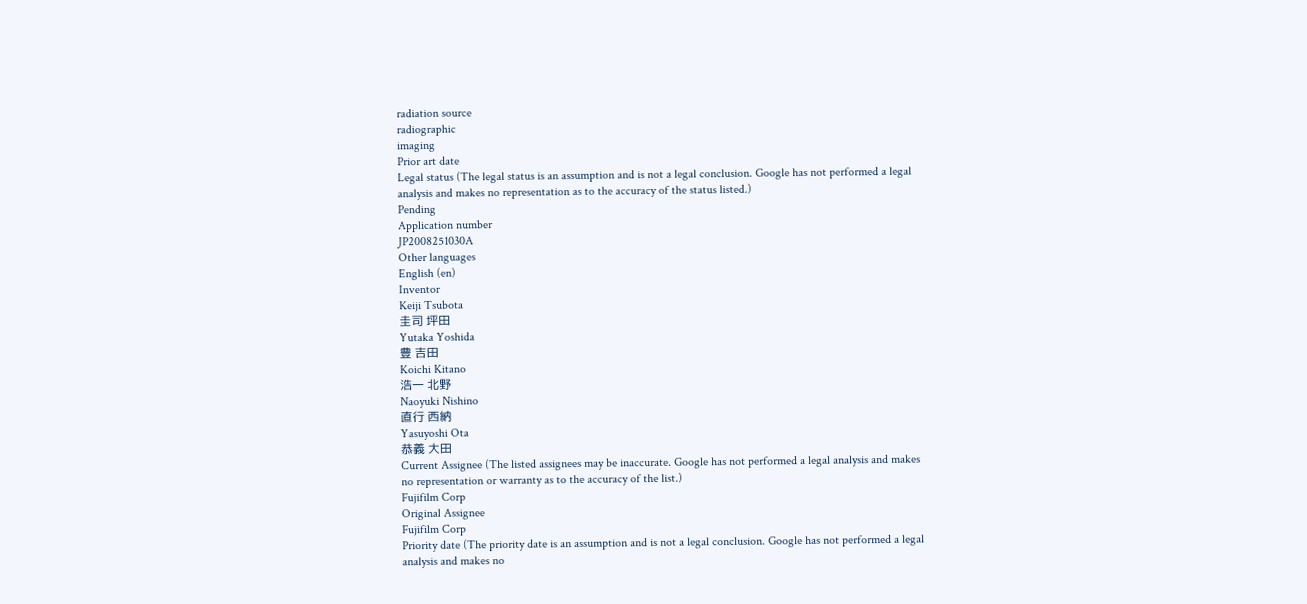radiation source
radiographic
imaging
Prior art date
Legal status (The legal status is an assumption and is not a legal conclusion. Google has not performed a legal analysis and makes no representation as to the accuracy of the status listed.)
Pending
Application number
JP2008251030A
Other languages
English (en)
Inventor
Keiji Tsubota
圭司 坪田
Yutaka Yoshida
豊 吉田
Koichi Kitano
浩一 北野
Naoyuki Nishino
直行 西納
Yasuyoshi Ota
恭義 大田
Current Assignee (The listed assignees may be inaccurate. Google has not performed a legal analysis and makes no representation or warranty as to the accuracy of the list.)
Fujifilm Corp
Original Assignee
Fujifilm Corp
Priority date (The priority date is an assumption and is not a legal conclusion. Google has not performed a legal analysis and makes no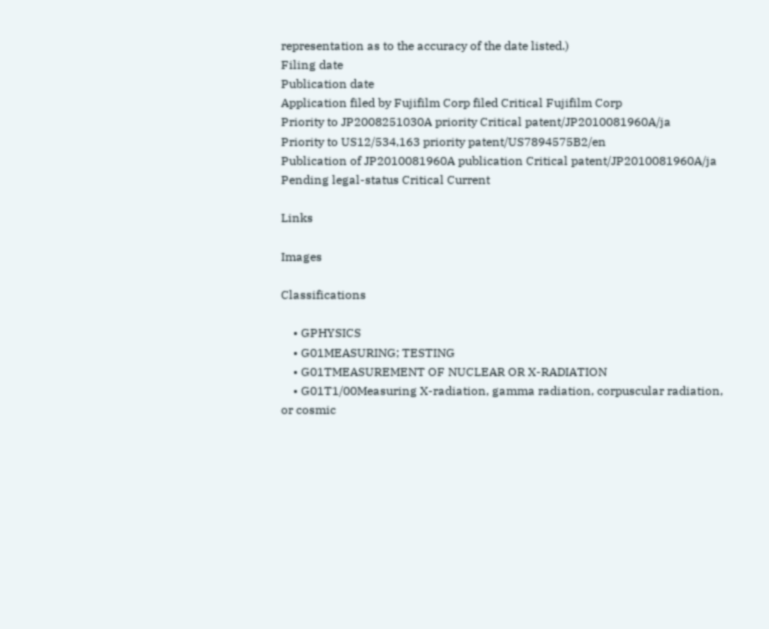representation as to the accuracy of the date listed.)
Filing date
Publication date
Application filed by Fujifilm Corp filed Critical Fujifilm Corp
Priority to JP2008251030A priority Critical patent/JP2010081960A/ja
Priority to US12/534,163 priority patent/US7894575B2/en
Publication of JP2010081960A publication Critical patent/JP2010081960A/ja
Pending legal-status Critical Current

Links

Images

Classifications

    • GPHYSICS
    • G01MEASURING; TESTING
    • G01TMEASUREMENT OF NUCLEAR OR X-RADIATION
    • G01T1/00Measuring X-radiation, gamma radiation, corpuscular radiation, or cosmic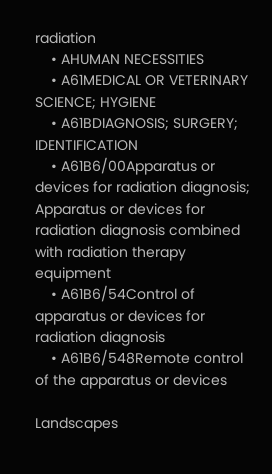radiation
    • AHUMAN NECESSITIES
    • A61MEDICAL OR VETERINARY SCIENCE; HYGIENE
    • A61BDIAGNOSIS; SURGERY; IDENTIFICATION
    • A61B6/00Apparatus or devices for radiation diagnosis; Apparatus or devices for radiation diagnosis combined with radiation therapy equipment
    • A61B6/54Control of apparatus or devices for radiation diagnosis
    • A61B6/548Remote control of the apparatus or devices

Landscapes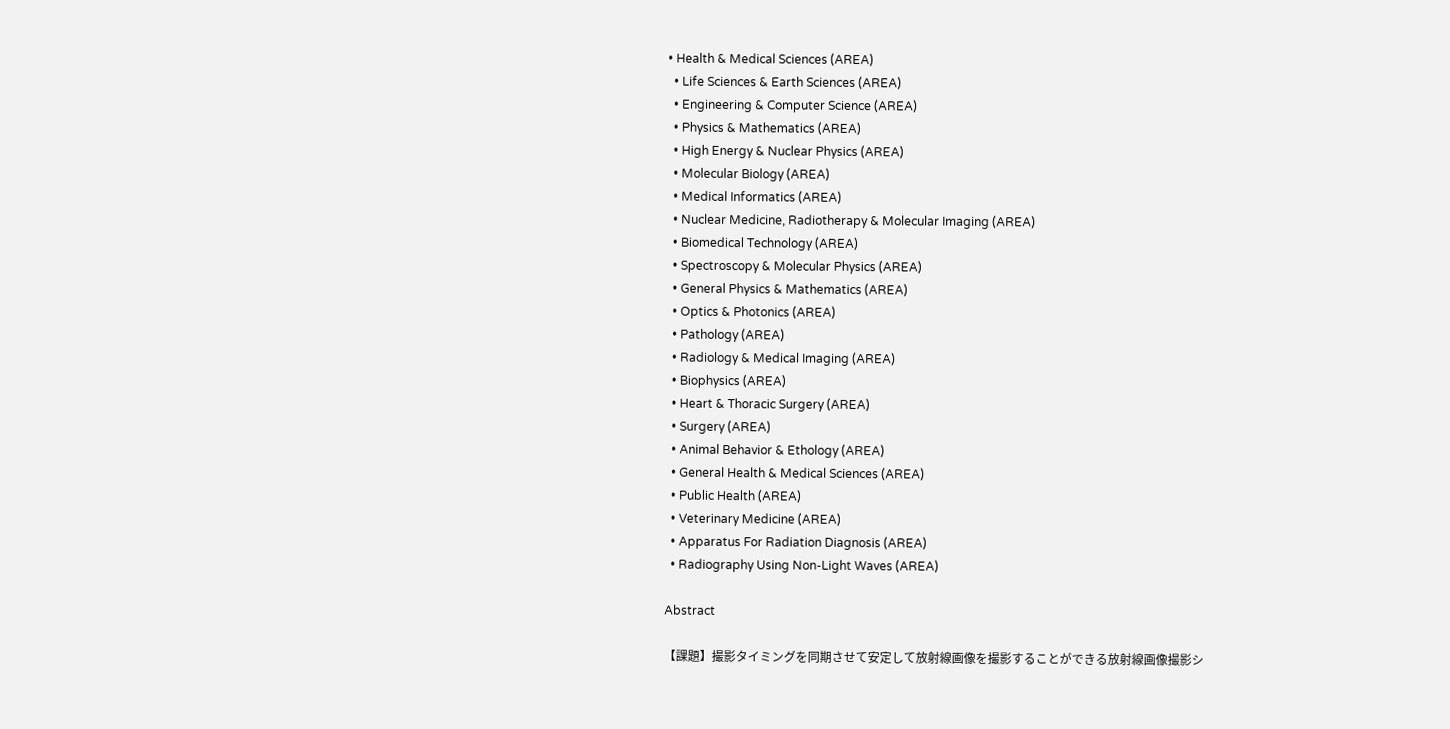• Health & Medical Sciences (AREA)
  • Life Sciences & Earth Sciences (AREA)
  • Engineering & Computer Science (AREA)
  • Physics & Mathematics (AREA)
  • High Energy & Nuclear Physics (AREA)
  • Molecular Biology (AREA)
  • Medical Informatics (AREA)
  • Nuclear Medicine, Radiotherapy & Molecular Imaging (AREA)
  • Biomedical Technology (AREA)
  • Spectroscopy & Molecular Physics (AREA)
  • General Physics & Mathematics (AREA)
  • Optics & Photonics (AREA)
  • Pathology (AREA)
  • Radiology & Medical Imaging (AREA)
  • Biophysics (AREA)
  • Heart & Thoracic Surgery (AREA)
  • Surgery (AREA)
  • Animal Behavior & Ethology (AREA)
  • General Health & Medical Sciences (AREA)
  • Public Health (AREA)
  • Veterinary Medicine (AREA)
  • Apparatus For Radiation Diagnosis (AREA)
  • Radiography Using Non-Light Waves (AREA)

Abstract

【課題】撮影タイミングを同期させて安定して放射線画像を撮影することができる放射線画像撮影シ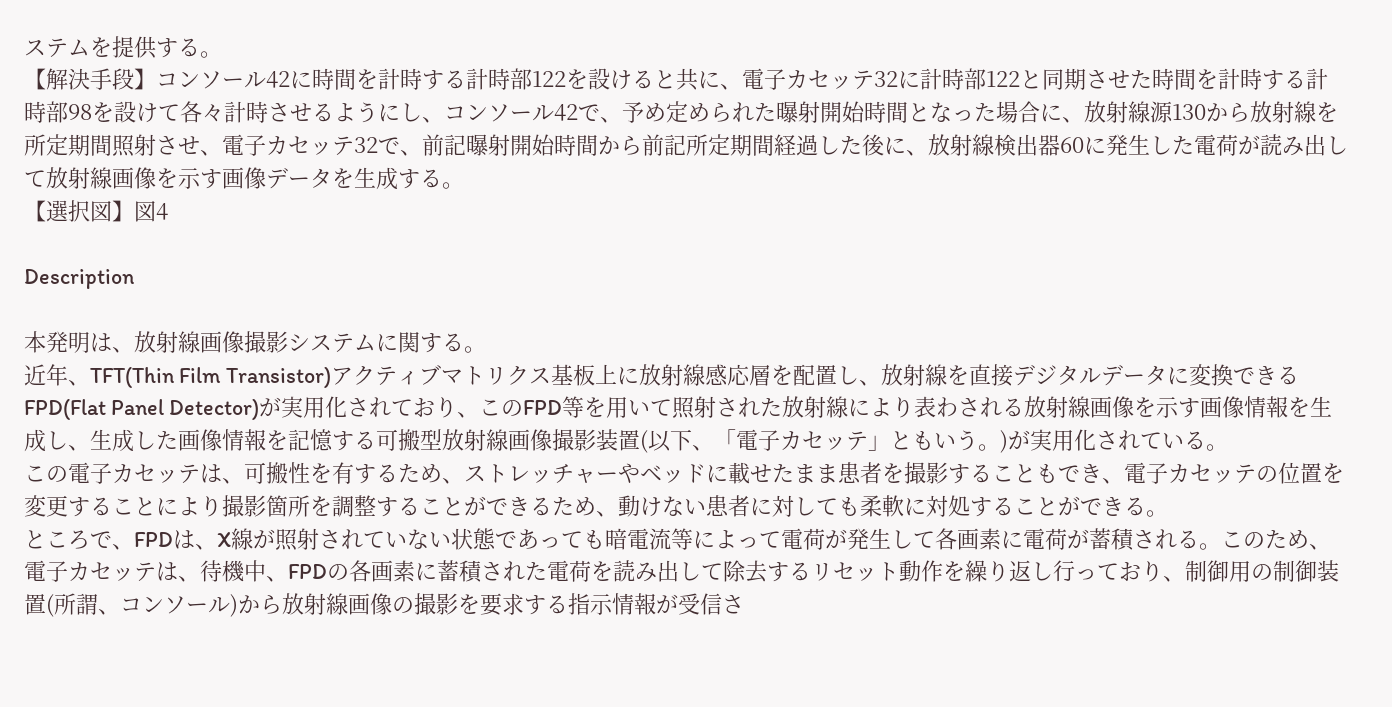ステムを提供する。
【解決手段】コンソール42に時間を計時する計時部122を設けると共に、電子カセッテ32に計時部122と同期させた時間を計時する計時部98を設けて各々計時させるようにし、コンソール42で、予め定められた曝射開始時間となった場合に、放射線源130から放射線を所定期間照射させ、電子カセッテ32で、前記曝射開始時間から前記所定期間経過した後に、放射線検出器60に発生した電荷が読み出して放射線画像を示す画像データを生成する。
【選択図】図4

Description

本発明は、放射線画像撮影システムに関する。
近年、TFT(Thin Film Transistor)アクティブマトリクス基板上に放射線感応層を配置し、放射線を直接デジタルデータに変換できるFPD(Flat Panel Detector)が実用化されており、このFPD等を用いて照射された放射線により表わされる放射線画像を示す画像情報を生成し、生成した画像情報を記憶する可搬型放射線画像撮影装置(以下、「電子カセッテ」ともいう。)が実用化されている。
この電子カセッテは、可搬性を有するため、ストレッチャーやベッドに載せたまま患者を撮影することもでき、電子カセッテの位置を変更することにより撮影箇所を調整することができるため、動けない患者に対しても柔軟に対処することができる。
ところで、FPDは、X線が照射されていない状態であっても暗電流等によって電荷が発生して各画素に電荷が蓄積される。このため、電子カセッテは、待機中、FPDの各画素に蓄積された電荷を読み出して除去するリセット動作を繰り返し行っており、制御用の制御装置(所謂、コンソール)から放射線画像の撮影を要求する指示情報が受信さ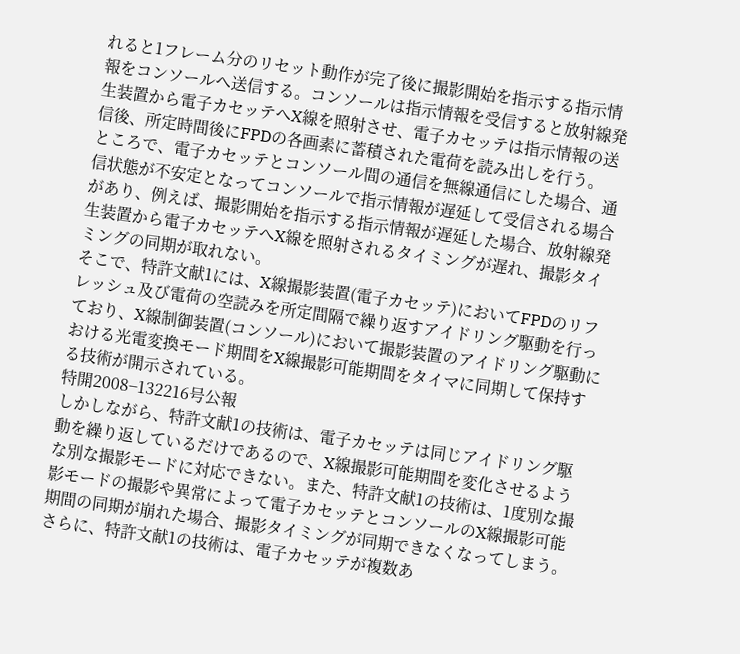れると1フレーム分のリセット動作が完了後に撮影開始を指示する指示情報をコンソールへ送信する。コンソールは指示情報を受信すると放射線発生装置から電子カセッテへX線を照射させ、電子カセッテは指示情報の送信後、所定時間後にFPDの各画素に蓄積された電荷を読み出しを行う。
ところで、電子カセッテとコンソール間の通信を無線通信にした場合、通信状態が不安定となってコンソールで指示情報が遅延して受信される場合があり、例えば、撮影開始を指示する指示情報が遅延した場合、放射線発生装置から電子カセッテへX線を照射されるタイミングが遅れ、撮影タイミングの同期が取れない。
そこで、特許文献1には、X線撮影装置(電子カセッテ)においてFPDのリフレッシュ及び電荷の空読みを所定間隔で繰り返すアイドリング駆動を行っており、X線制御装置(コンソール)において撮影装置のアイドリング駆動における光電変換モード期間をX線撮影可能期間をタイマに同期して保持する技術が開示されている。
特開2008−132216号公報
しかしながら、特許文献1の技術は、電子カセッテは同じアイドリング駆動を繰り返しているだけであるので、X線撮影可能期間を変化させるような別な撮影モードに対応できない。また、特許文献1の技術は、1度別な撮影モードの撮影や異常によって電子カセッテとコンソールのX線撮影可能期間の同期が崩れた場合、撮影タイミングが同期できなくなってしまう。さらに、特許文献1の技術は、電子カセッテが複数あ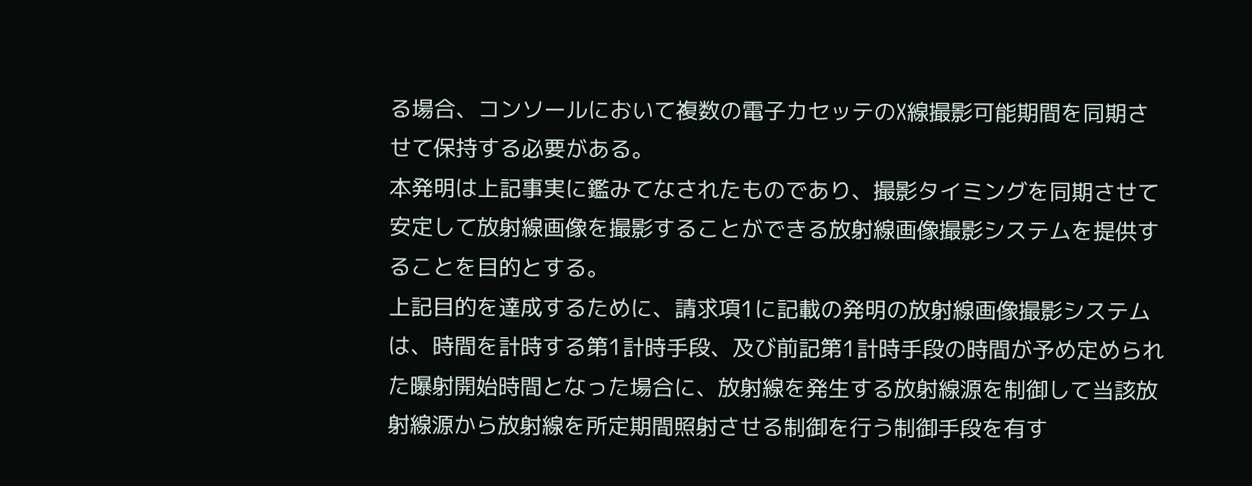る場合、コンソールにおいて複数の電子カセッテのX線撮影可能期間を同期させて保持する必要がある。
本発明は上記事実に鑑みてなされたものであり、撮影タイミングを同期させて安定して放射線画像を撮影することができる放射線画像撮影システムを提供することを目的とする。
上記目的を達成するために、請求項1に記載の発明の放射線画像撮影システムは、時間を計時する第1計時手段、及び前記第1計時手段の時間が予め定められた曝射開始時間となった場合に、放射線を発生する放射線源を制御して当該放射線源から放射線を所定期間照射させる制御を行う制御手段を有す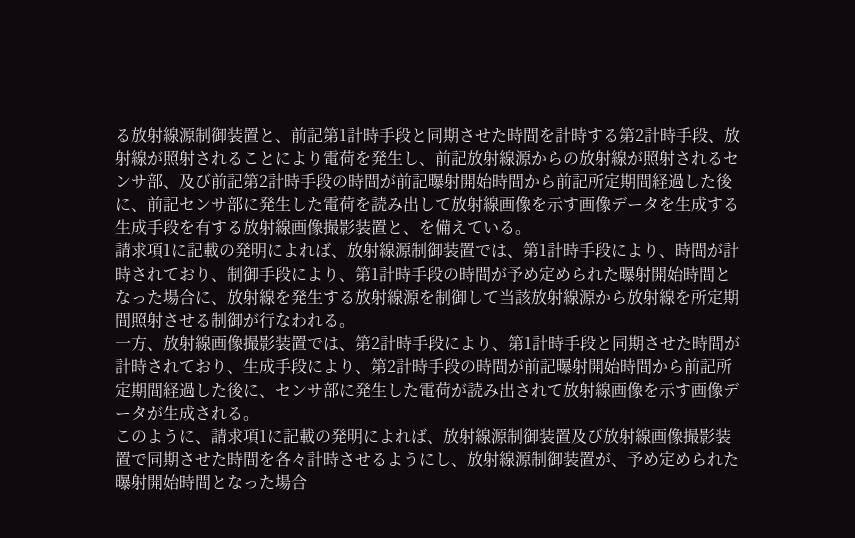る放射線源制御装置と、前記第1計時手段と同期させた時間を計時する第2計時手段、放射線が照射されることにより電荷を発生し、前記放射線源からの放射線が照射されるセンサ部、及び前記第2計時手段の時間が前記曝射開始時間から前記所定期間経過した後に、前記センサ部に発生した電荷を読み出して放射線画像を示す画像データを生成する生成手段を有する放射線画像撮影装置と、を備えている。
請求項1に記載の発明によれば、放射線源制御装置では、第1計時手段により、時間が計時されており、制御手段により、第1計時手段の時間が予め定められた曝射開始時間となった場合に、放射線を発生する放射線源を制御して当該放射線源から放射線を所定期間照射させる制御が行なわれる。
一方、放射線画像撮影装置では、第2計時手段により、第1計時手段と同期させた時間が計時されており、生成手段により、第2計時手段の時間が前記曝射開始時間から前記所定期間経過した後に、センサ部に発生した電荷が読み出されて放射線画像を示す画像データが生成される。
このように、請求項1に記載の発明によれば、放射線源制御装置及び放射線画像撮影装置で同期させた時間を各々計時させるようにし、放射線源制御装置が、予め定められた曝射開始時間となった場合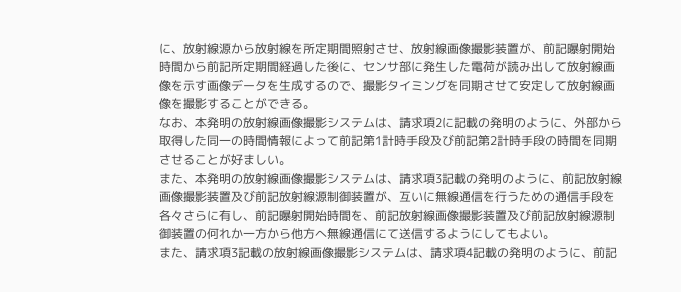に、放射線源から放射線を所定期間照射させ、放射線画像撮影装置が、前記曝射開始時間から前記所定期間経過した後に、センサ部に発生した電荷が読み出して放射線画像を示す画像データを生成するので、撮影タイミングを同期させて安定して放射線画像を撮影することができる。
なお、本発明の放射線画像撮影システムは、請求項2に記載の発明のように、外部から取得した同一の時間情報によって前記第1計時手段及び前記第2計時手段の時間を同期させることが好ましい。
また、本発明の放射線画像撮影システムは、請求項3記載の発明のように、前記放射線画像撮影装置及び前記放射線源制御装置が、互いに無線通信を行うための通信手段を各々さらに有し、前記曝射開始時間を、前記放射線画像撮影装置及び前記放射線源制御装置の何れか一方から他方へ無線通信にて送信するようにしてもよい。
また、請求項3記載の放射線画像撮影システムは、請求項4記載の発明のように、前記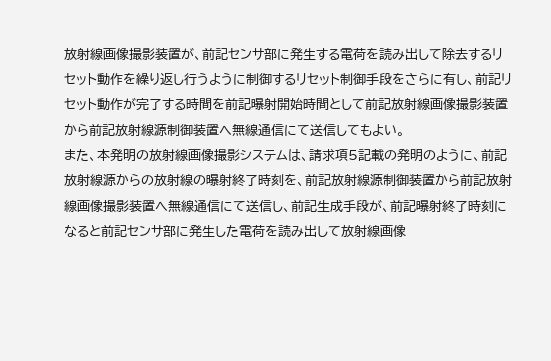放射線画像撮影装置が、前記センサ部に発生する電荷を読み出して除去するリセット動作を繰り返し行うように制御するリセット制御手段をさらに有し、前記リセット動作が完了する時間を前記曝射開始時間として前記放射線画像撮影装置から前記放射線源制御装置へ無線通信にて送信してもよい。
また、本発明の放射線画像撮影システムは、請求項5記載の発明のように、前記放射線源からの放射線の曝射終了時刻を、前記放射線源制御装置から前記放射線画像撮影装置へ無線通信にて送信し、前記生成手段が、前記曝射終了時刻になると前記センサ部に発生した電荷を読み出して放射線画像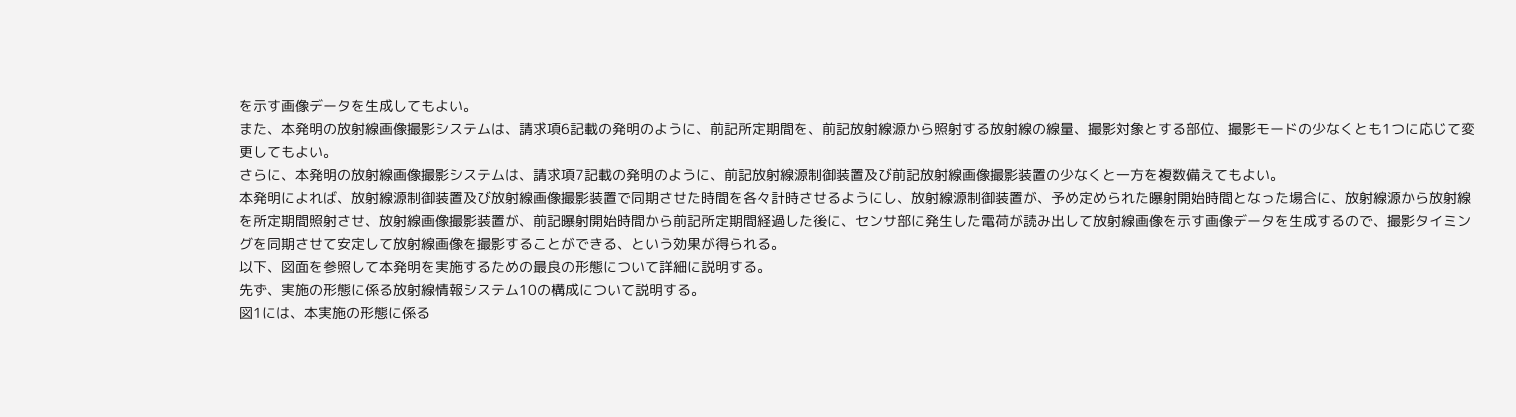を示す画像データを生成してもよい。
また、本発明の放射線画像撮影システムは、請求項6記載の発明のように、前記所定期間を、前記放射線源から照射する放射線の線量、撮影対象とする部位、撮影モードの少なくとも1つに応じて変更してもよい。
さらに、本発明の放射線画像撮影システムは、請求項7記載の発明のように、前記放射線源制御装置及び前記放射線画像撮影装置の少なくと一方を複数備えてもよい。
本発明によれば、放射線源制御装置及び放射線画像撮影装置で同期させた時間を各々計時させるようにし、放射線源制御装置が、予め定められた曝射開始時間となった場合に、放射線源から放射線を所定期間照射させ、放射線画像撮影装置が、前記曝射開始時間から前記所定期間経過した後に、センサ部に発生した電荷が読み出して放射線画像を示す画像データを生成するので、撮影タイミングを同期させて安定して放射線画像を撮影することができる、という効果が得られる。
以下、図面を参照して本発明を実施するための最良の形態について詳細に説明する。
先ず、実施の形態に係る放射線情報システム10の構成について説明する。
図1には、本実施の形態に係る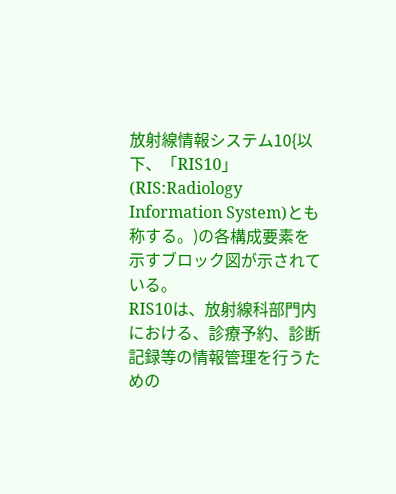放射線情報システム10{以下、「RIS10」(RIS:Radiology Information System)とも称する。)の各構成要素を示すブロック図が示されている。
RIS10は、放射線科部門内における、診療予約、診断記録等の情報管理を行うための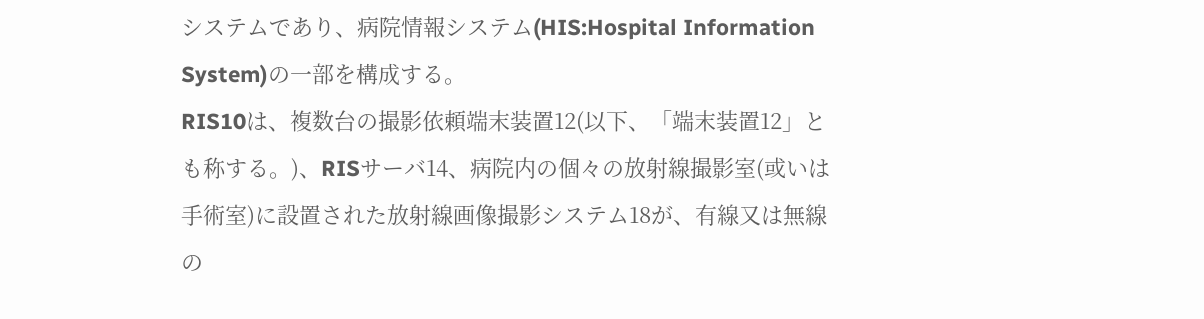システムであり、病院情報システム(HIS:Hospital Information System)の一部を構成する。
RIS10は、複数台の撮影依頼端末装置12(以下、「端末装置12」とも称する。)、RISサーバ14、病院内の個々の放射線撮影室(或いは手術室)に設置された放射線画像撮影システム18が、有線又は無線の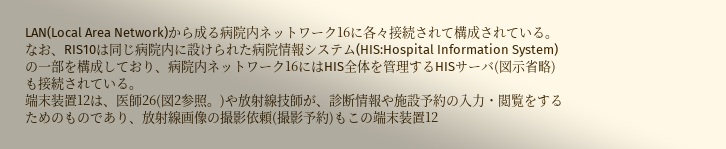LAN(Local Area Network)から成る病院内ネットワーク16に各々接続されて構成されている。なお、RIS10は同じ病院内に設けられた病院情報システム(HIS:Hospital Information System)の一部を構成しており、病院内ネットワーク16にはHIS全体を管理するHISサーバ(図示省略)も接続されている。
端末装置12は、医師26(図2参照。)や放射線技師が、診断情報や施設予約の入力・閲覧をするためのものであり、放射線画像の撮影依頼(撮影予約)もこの端末装置12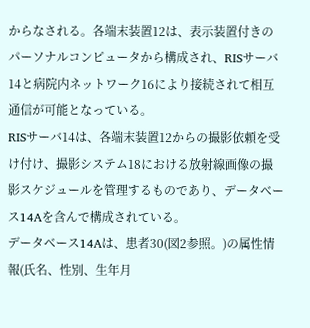からなされる。各端末装置12は、表示装置付きのパーソナルコンピュータから構成され、RISサーバ14と病院内ネットワーク16により接続されて相互通信が可能となっている。
RISサーバ14は、各端末装置12からの撮影依頼を受け付け、撮影システム18における放射線画像の撮影スケジュールを管理するものであり、データベース14Aを含んで構成されている。
データベース14Aは、患者30(図2参照。)の属性情報(氏名、性別、生年月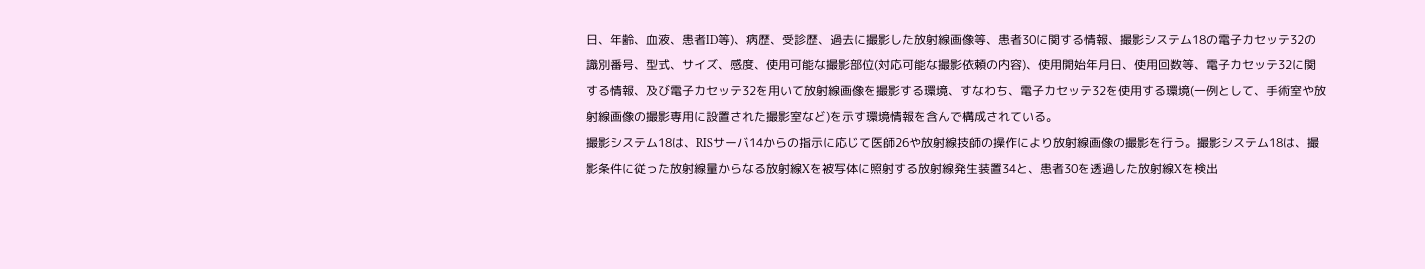日、年齢、血液、患者ID等)、病歴、受診歴、過去に撮影した放射線画像等、患者30に関する情報、撮影システム18の電子カセッテ32の識別番号、型式、サイズ、感度、使用可能な撮影部位(対応可能な撮影依頼の内容)、使用開始年月日、使用回数等、電子カセッテ32に関する情報、及び電子カセッテ32を用いて放射線画像を撮影する環境、すなわち、電子カセッテ32を使用する環境(一例として、手術室や放射線画像の撮影専用に設置された撮影室など)を示す環境情報を含んで構成されている。
撮影システム18は、RISサーバ14からの指示に応じて医師26や放射線技師の操作により放射線画像の撮影を行う。撮影システム18は、撮影条件に従った放射線量からなる放射線Xを被写体に照射する放射線発生装置34と、患者30を透過した放射線Xを検出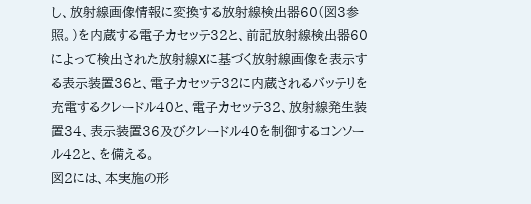し、放射線画像情報に変換する放射線検出器60(図3参照。)を内蔵する電子カセッテ32と、前記放射線検出器60によって検出された放射線Xに基づく放射線画像を表示する表示装置36と、電子カセッテ32に内蔵されるバッテリを充電するクレードル40と、電子カセッテ32、放射線発生装置34、表示装置36及びクレードル40を制御するコンソール42と、を備える。
図2には、本実施の形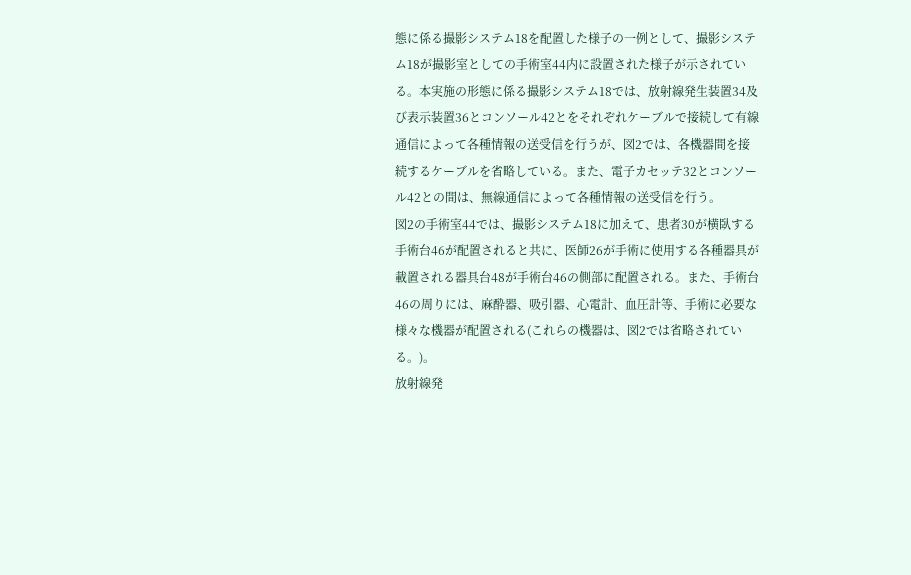態に係る撮影システム18を配置した様子の一例として、撮影システム18が撮影室としての手術室44内に設置された様子が示されている。本実施の形態に係る撮影システム18では、放射線発生装置34及び表示装置36とコンソール42とをそれぞれケーブルで接続して有線通信によって各種情報の送受信を行うが、図2では、各機器間を接続するケーブルを省略している。また、電子カセッテ32とコンソール42との間は、無線通信によって各種情報の送受信を行う。
図2の手術室44では、撮影システム18に加えて、患者30が横臥する手術台46が配置されると共に、医師26が手術に使用する各種器具が載置される器具台48が手術台46の側部に配置される。また、手術台46の周りには、麻酔器、吸引器、心電計、血圧計等、手術に必要な様々な機器が配置される(これらの機器は、図2では省略されている。)。
放射線発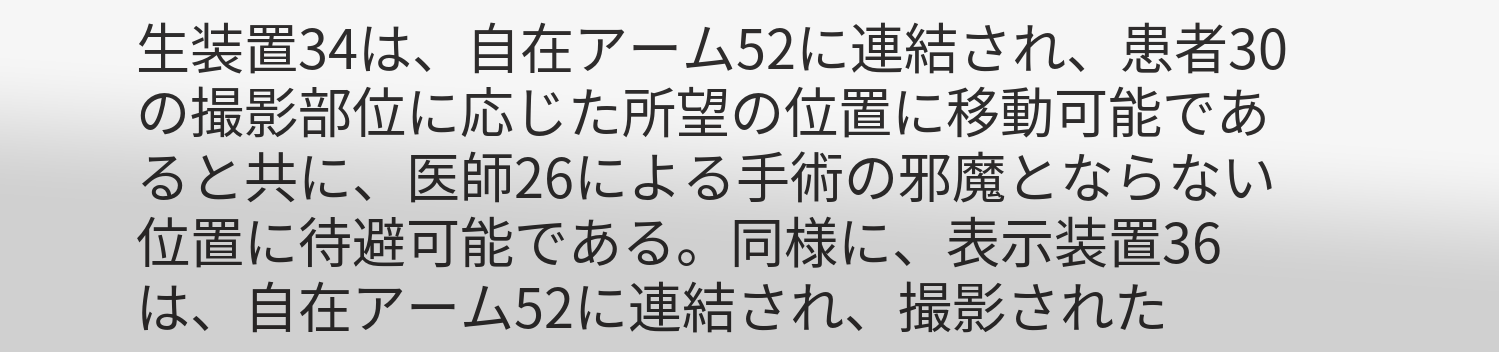生装置34は、自在アーム52に連結され、患者30の撮影部位に応じた所望の位置に移動可能であると共に、医師26による手術の邪魔とならない位置に待避可能である。同様に、表示装置36は、自在アーム52に連結され、撮影された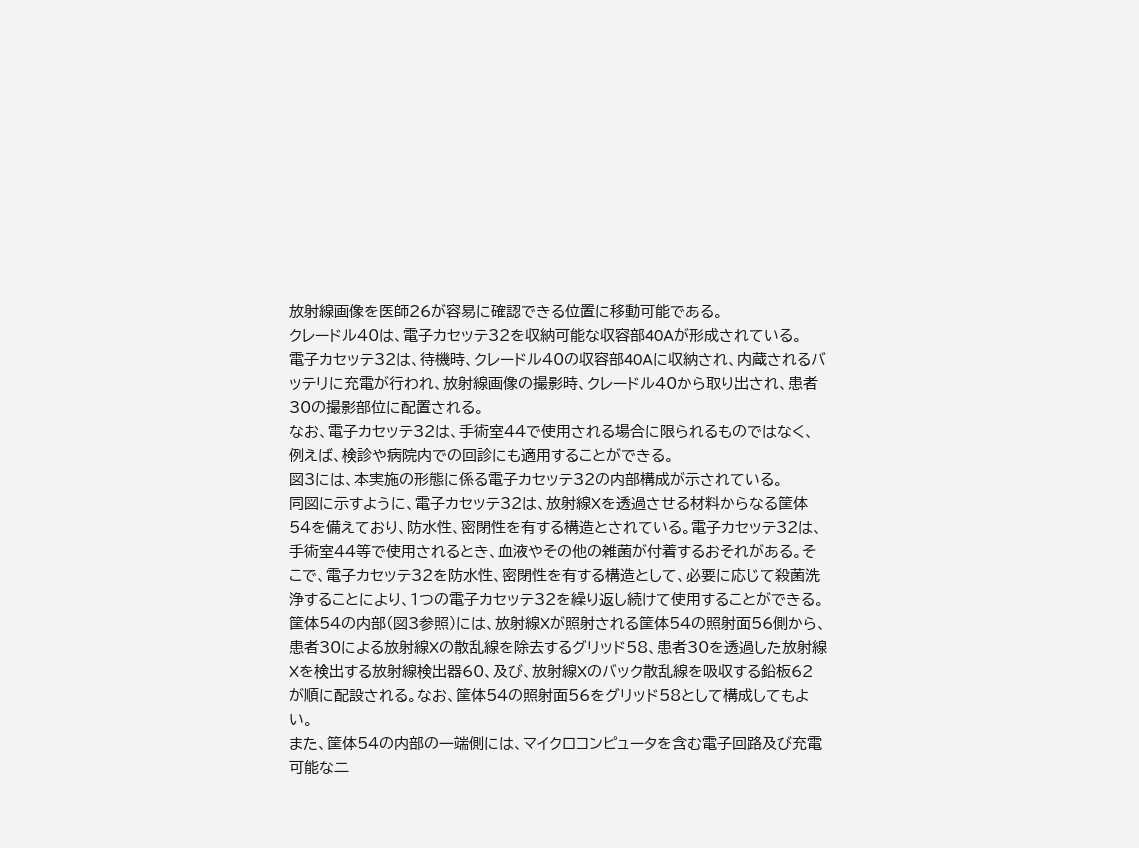放射線画像を医師26が容易に確認できる位置に移動可能である。
クレードル40は、電子カセッテ32を収納可能な収容部40Aが形成されている。
電子カセッテ32は、待機時、クレードル40の収容部40Aに収納され、内蔵されるバッテリに充電が行われ、放射線画像の撮影時、クレードル40から取り出され、患者30の撮影部位に配置される。
なお、電子カセッテ32は、手術室44で使用される場合に限られるものではなく、例えば、検診や病院内での回診にも適用することができる。
図3には、本実施の形態に係る電子カセッテ32の内部構成が示されている。
同図に示すように、電子カセッテ32は、放射線Xを透過させる材料からなる筐体54を備えており、防水性、密閉性を有する構造とされている。電子カセッテ32は、手術室44等で使用されるとき、血液やその他の雑菌が付着するおそれがある。そこで、電子カセッテ32を防水性、密閉性を有する構造として、必要に応じて殺菌洗浄することにより、1つの電子カセッテ32を繰り返し続けて使用することができる。
筐体54の内部(図3参照)には、放射線Xが照射される筐体54の照射面56側から、患者30による放射線Xの散乱線を除去するグリッド58、患者30を透過した放射線Xを検出する放射線検出器60、及び、放射線Xのバック散乱線を吸収する鉛板62が順に配設される。なお、筐体54の照射面56をグリッド58として構成してもよい。
また、筐体54の内部の一端側には、マイクロコンピュータを含む電子回路及び充電可能な二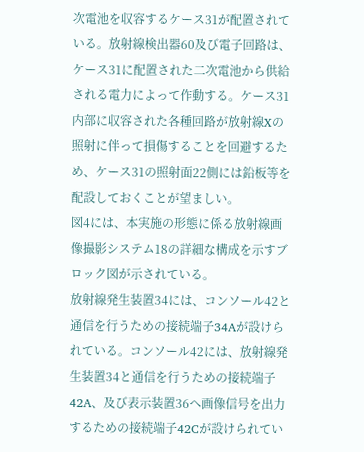次電池を収容するケース31が配置されている。放射線検出器60及び電子回路は、ケース31に配置された二次電池から供給される電力によって作動する。ケース31内部に収容された各種回路が放射線Xの照射に伴って損傷することを回避するため、ケース31の照射面22側には鉛板等を配設しておくことが望ましい。
図4には、本実施の形態に係る放射線画像撮影システム18の詳細な構成を示すブロック図が示されている。
放射線発生装置34には、コンソール42と通信を行うための接続端子34Aが設けられている。コンソール42には、放射線発生装置34と通信を行うための接続端子42A、及び表示装置36へ画像信号を出力するための接続端子42Cが設けられてい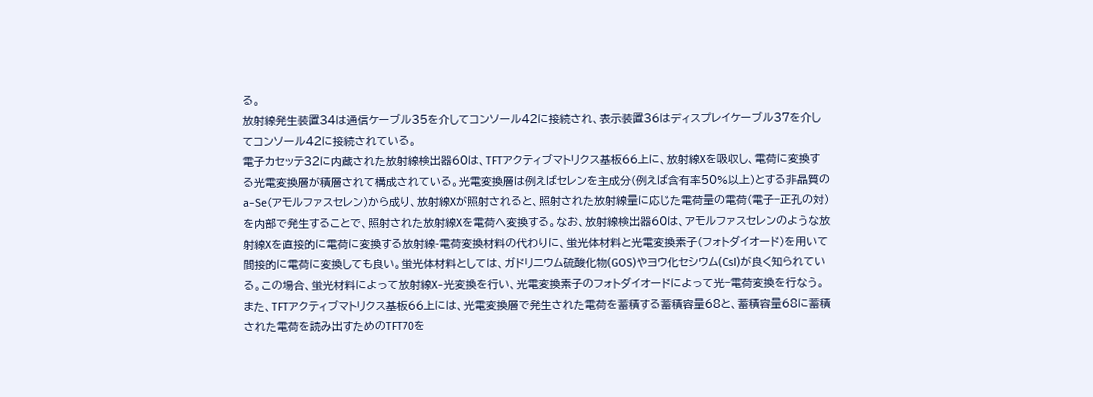る。
放射線発生装置34は通信ケーブル35を介してコンソール42に接続され、表示装置36はディスプレイケーブル37を介してコンソール42に接続されている。
電子カセッテ32に内蔵された放射線検出器60は、TFTアクティブマトリクス基板66上に、放射線Xを吸収し、電荷に変換する光電変換層が積層されて構成されている。光電変換層は例えばセレンを主成分(例えば含有率50%以上)とする非晶質のa−Se(アモルファスセレン)から成り、放射線Xが照射されると、照射された放射線量に応じた電荷量の電荷(電子−正孔の対)を内部で発生することで、照射された放射線Xを電荷へ変換する。なお、放射線検出器60は、アモルファスセレンのような放射線Xを直接的に電荷に変換する放射線-電荷変換材料の代わりに、蛍光体材料と光電変換素子(フォトダイオード)を用いて間接的に電荷に変換しても良い。蛍光体材料としては、ガドリニウム硫酸化物(GOS)やヨウ化セシウム(CsI)が良く知られている。この場合、蛍光材料によって放射線X−光変換を行い、光電変換素子のフォトダイオードによって光−電荷変換を行なう。
また、TFTアクティブマトリクス基板66上には、光電変換層で発生された電荷を蓄積する蓄積容量68と、蓄積容量68に蓄積された電荷を読み出すためのTFT70を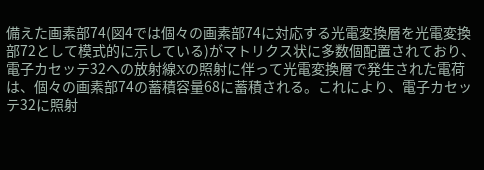備えた画素部74(図4では個々の画素部74に対応する光電変換層を光電変換部72として模式的に示している)がマトリクス状に多数個配置されており、電子カセッテ32への放射線Xの照射に伴って光電変換層で発生された電荷は、個々の画素部74の蓄積容量68に蓄積される。これにより、電子カセッテ32に照射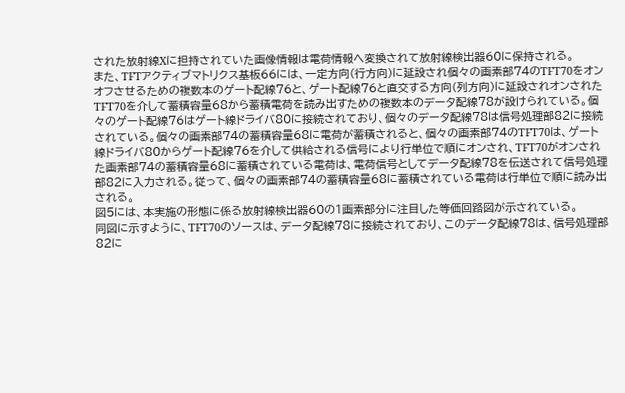された放射線Xに担持されていた画像情報は電荷情報へ変換されて放射線検出器60に保持される。
また、TFTアクティブマトリクス基板66には、一定方向(行方向)に延設され個々の画素部74のTFT70をオンオフさせるための複数本のゲート配線76と、ゲート配線76と直交する方向(列方向)に延設されオンされたTFT70を介して蓄積容量68から蓄積電荷を読み出すための複数本のデータ配線78が設けられている。個々のゲート配線76はゲート線ドライバ80に接続されており、個々のデータ配線78は信号処理部82に接続されている。個々の画素部74の蓄積容量68に電荷が蓄積されると、個々の画素部74のTFT70は、ゲート線ドライバ80からゲート配線76を介して供給される信号により行単位で順にオンされ、TFT70がオンされた画素部74の蓄積容量68に蓄積されている電荷は、電荷信号としてデータ配線78を伝送されて信号処理部82に入力される。従って、個々の画素部74の蓄積容量68に蓄積されている電荷は行単位で順に読み出される。
図5には、本実施の形態に係る放射線検出器60の1画素部分に注目した等価回路図が示されている。
同図に示すように、TFT70のソースは、データ配線78に接続されており、このデータ配線78は、信号処理部82に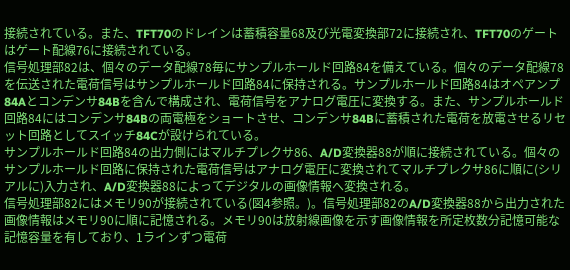接続されている。また、TFT70のドレインは蓄積容量68及び光電変換部72に接続され、TFT70のゲートはゲート配線76に接続されている。
信号処理部82は、個々のデータ配線78毎にサンプルホールド回路84を備えている。個々のデータ配線78を伝送された電荷信号はサンプルホールド回路84に保持される。サンプルホールド回路84はオペアンプ84Aとコンデンサ84Bを含んで構成され、電荷信号をアナログ電圧に変換する。また、サンプルホールド回路84にはコンデンサ84Bの両電極をショートさせ、コンデンサ84Bに蓄積された電荷を放電させるリセット回路としてスイッチ84Cが設けられている。
サンプルホールド回路84の出力側にはマルチプレクサ86、A/D変換器88が順に接続されている。個々のサンプルホールド回路に保持された電荷信号はアナログ電圧に変換されてマルチプレクサ86に順に(シリアルに)入力され、A/D変換器88によってデジタルの画像情報へ変換される。
信号処理部82にはメモリ90が接続されている(図4参照。)。信号処理部82のA/D変換器88から出力された画像情報はメモリ90に順に記憶される。メモリ90は放射線画像を示す画像情報を所定枚数分記憶可能な記憶容量を有しており、1ラインずつ電荷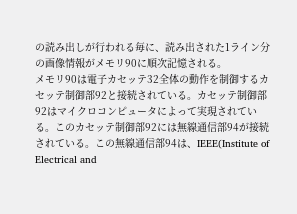の読み出しが行われる毎に、読み出された1ライン分の画像情報がメモリ90に順次記憶される。
メモリ90は電子カセッテ32全体の動作を制御するカセッテ制御部92と接続されている。カセッテ制御部92はマイクロコンピュータによって実現されている。このカセッテ制御部92には無線通信部94が接続されている。この無線通信部94は、IEEE(Institute of Electrical and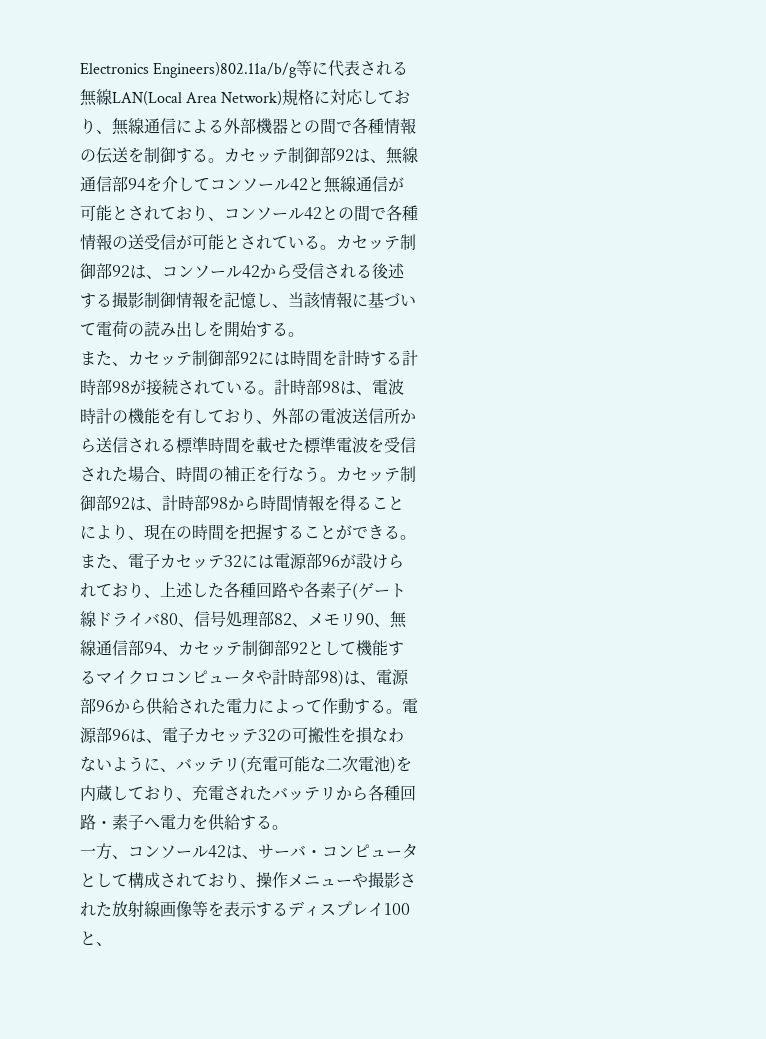Electronics Engineers)802.11a/b/g等に代表される無線LAN(Local Area Network)規格に対応しており、無線通信による外部機器との間で各種情報の伝送を制御する。カセッテ制御部92は、無線通信部94を介してコンソール42と無線通信が可能とされており、コンソール42との間で各種情報の送受信が可能とされている。カセッテ制御部92は、コンソール42から受信される後述する撮影制御情報を記憶し、当該情報に基づいて電荷の読み出しを開始する。
また、カセッテ制御部92には時間を計時する計時部98が接続されている。計時部98は、電波時計の機能を有しており、外部の電波送信所から送信される標準時間を載せた標準電波を受信された場合、時間の補正を行なう。カセッテ制御部92は、計時部98から時間情報を得ることにより、現在の時間を把握することができる。
また、電子カセッテ32には電源部96が設けられており、上述した各種回路や各素子(ゲート線ドライバ80、信号処理部82、メモリ90、無線通信部94、カセッテ制御部92として機能するマイクロコンピュータや計時部98)は、電源部96から供給された電力によって作動する。電源部96は、電子カセッテ32の可搬性を損なわないように、バッテリ(充電可能な二次電池)を内蔵しており、充電されたバッテリから各種回路・素子へ電力を供給する。
一方、コンソール42は、サーバ・コンピュータとして構成されており、操作メニューや撮影された放射線画像等を表示するディスプレイ100と、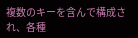複数のキーを含んで構成され、各種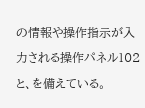の情報や操作指示が入力される操作パネル102と、を備えている。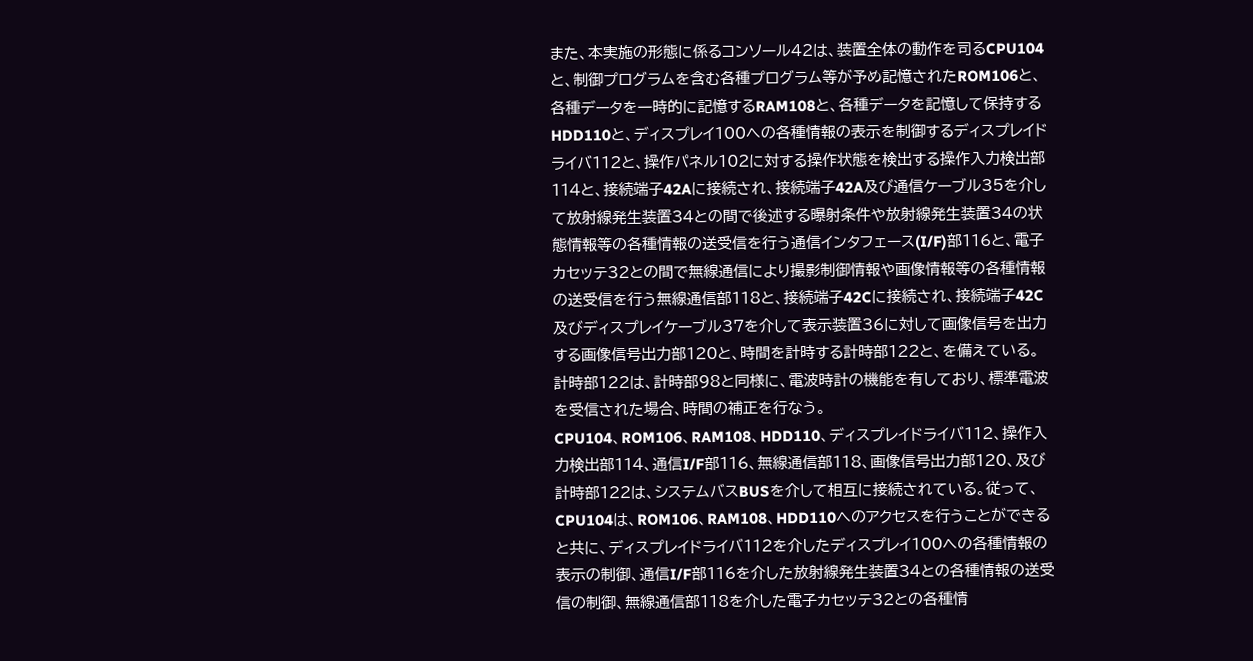また、本実施の形態に係るコンソール42は、装置全体の動作を司るCPU104と、制御プログラムを含む各種プログラム等が予め記憶されたROM106と、各種データを一時的に記憶するRAM108と、各種データを記憶して保持するHDD110と、ディスプレイ100への各種情報の表示を制御するディスプレイドライバ112と、操作パネル102に対する操作状態を検出する操作入力検出部114と、接続端子42Aに接続され、接続端子42A及び通信ケーブル35を介して放射線発生装置34との間で後述する曝射条件や放射線発生装置34の状態情報等の各種情報の送受信を行う通信インタフェース(I/F)部116と、電子カセッテ32との間で無線通信により撮影制御情報や画像情報等の各種情報の送受信を行う無線通信部118と、接続端子42Cに接続され、接続端子42C及びディスプレイケーブル37を介して表示装置36に対して画像信号を出力する画像信号出力部120と、時間を計時する計時部122と、を備えている。
計時部122は、計時部98と同様に、電波時計の機能を有しており、標準電波を受信された場合、時間の補正を行なう。
CPU104、ROM106、RAM108、HDD110、ディスプレイドライバ112、操作入力検出部114、通信I/F部116、無線通信部118、画像信号出力部120、及び計時部122は、システムバスBUSを介して相互に接続されている。従って、CPU104は、ROM106、RAM108、HDD110へのアクセスを行うことができると共に、ディスプレイドライバ112を介したディスプレイ100への各種情報の表示の制御、通信I/F部116を介した放射線発生装置34との各種情報の送受信の制御、無線通信部118を介した電子カセッテ32との各種情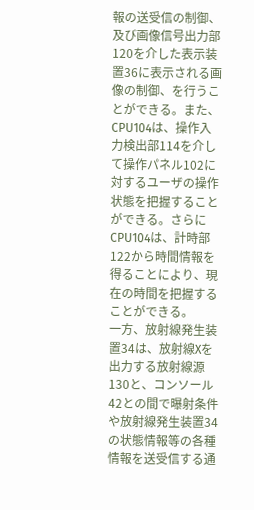報の送受信の制御、及び画像信号出力部120を介した表示装置36に表示される画像の制御、を行うことができる。また、CPU104は、操作入力検出部114を介して操作パネル102に対するユーザの操作状態を把握することができる。さらにCPU104は、計時部122から時間情報を得ることにより、現在の時間を把握することができる。
一方、放射線発生装置34は、放射線Xを出力する放射線源130と、コンソール42との間で曝射条件や放射線発生装置34の状態情報等の各種情報を送受信する通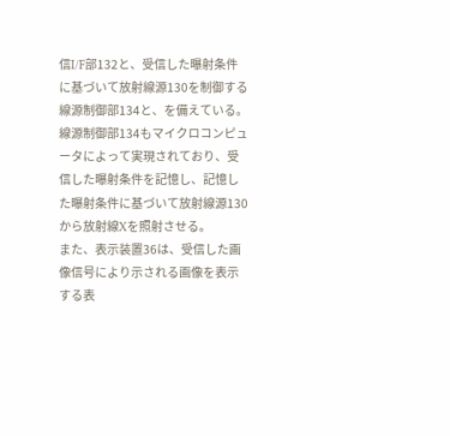信I/F部132と、受信した曝射条件に基づいて放射線源130を制御する線源制御部134と、を備えている。線源制御部134もマイクロコンピュータによって実現されており、受信した曝射条件を記憶し、記憶した曝射条件に基づいて放射線源130から放射線Xを照射させる。
また、表示装置36は、受信した画像信号により示される画像を表示する表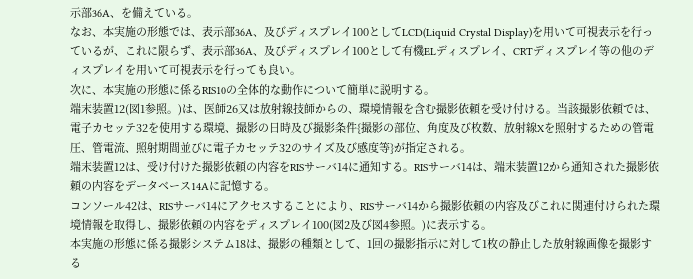示部36A、を備えている。
なお、本実施の形態では、表示部36A、及びディスプレイ100としてLCD(Liquid Crystal Display)を用いて可視表示を行っているが、これに限らず、表示部36A、及びディスプレイ100として有機ELディスプレイ、CRTディスプレイ等の他のディスプレイを用いて可視表示を行っても良い。
次に、本実施の形態に係るRIS10の全体的な動作について簡単に説明する。
端末装置12(図1参照。)は、医師26又は放射線技師からの、環境情報を含む撮影依頼を受け付ける。当該撮影依頼では、電子カセッテ32を使用する環境、撮影の日時及び撮影条件{撮影の部位、角度及び枚数、放射線Xを照射するための管電圧、管電流、照射期間並びに電子カセッテ32のサイズ及び感度等}が指定される。
端末装置12は、受け付けた撮影依頼の内容をRISサーバ14に通知する。RISサーバ14は、端末装置12から通知された撮影依頼の内容をデータベース14Aに記憶する。
コンソール42は、RISサーバ14にアクセスすることにより、RISサーバ14から撮影依頼の内容及びこれに関連付けられた環境情報を取得し、撮影依頼の内容をディスプレイ100(図2及び図4参照。)に表示する。
本実施の形態に係る撮影システム18は、撮影の種類として、1回の撮影指示に対して1枚の静止した放射線画像を撮影する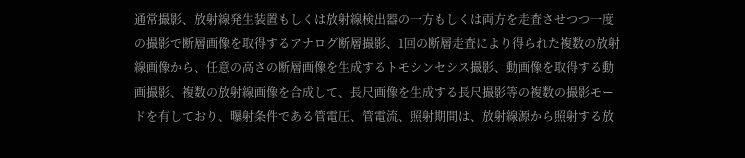通常撮影、放射線発生装置もしくは放射線検出器の一方もしくは両方を走査させつつ一度の撮影で断層画像を取得するアナログ断層撮影、1回の断層走査により得られた複数の放射線画像から、任意の高さの断層画像を生成するトモシンセシス撮影、動画像を取得する動画撮影、複数の放射線画像を合成して、長尺画像を生成する長尺撮影等の複数の撮影モードを有しており、曝射条件である管電圧、管電流、照射期間は、放射線源から照射する放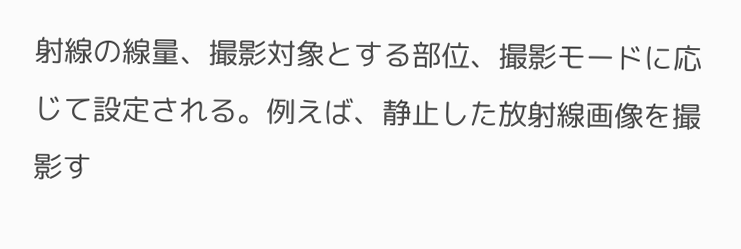射線の線量、撮影対象とする部位、撮影モードに応じて設定される。例えば、静止した放射線画像を撮影す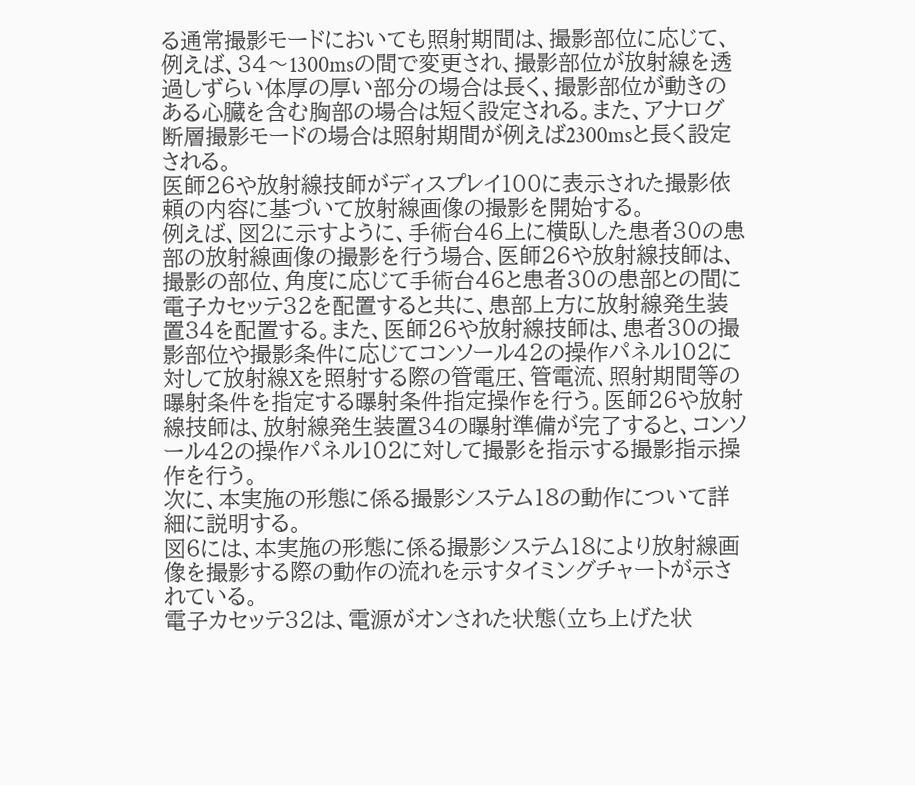る通常撮影モードにおいても照射期間は、撮影部位に応じて、例えば、34〜1300msの間で変更され、撮影部位が放射線を透過しずらい体厚の厚い部分の場合は長く、撮影部位が動きのある心臓を含む胸部の場合は短く設定される。また、アナログ断層撮影モードの場合は照射期間が例えば2300msと長く設定される。
医師26や放射線技師がディスプレイ100に表示された撮影依頼の内容に基づいて放射線画像の撮影を開始する。
例えば、図2に示すように、手術台46上に横臥した患者30の患部の放射線画像の撮影を行う場合、医師26や放射線技師は、撮影の部位、角度に応じて手術台46と患者30の患部との間に電子カセッテ32を配置すると共に、患部上方に放射線発生装置34を配置する。また、医師26や放射線技師は、患者30の撮影部位や撮影条件に応じてコンソール42の操作パネル102に対して放射線Xを照射する際の管電圧、管電流、照射期間等の曝射条件を指定する曝射条件指定操作を行う。医師26や放射線技師は、放射線発生装置34の曝射準備が完了すると、コンソール42の操作パネル102に対して撮影を指示する撮影指示操作を行う。
次に、本実施の形態に係る撮影システム18の動作について詳細に説明する。
図6には、本実施の形態に係る撮影システム18により放射線画像を撮影する際の動作の流れを示すタイミングチャートが示されている。
電子カセッテ32は、電源がオンされた状態(立ち上げた状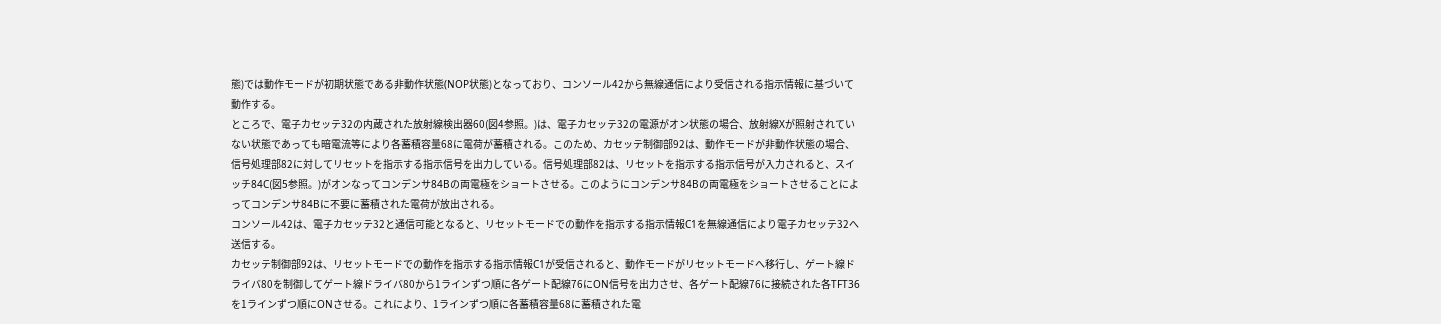態)では動作モードが初期状態である非動作状態(NOP状態)となっており、コンソール42から無線通信により受信される指示情報に基づいて動作する。
ところで、電子カセッテ32の内蔵された放射線検出器60(図4参照。)は、電子カセッテ32の電源がオン状態の場合、放射線Xが照射されていない状態であっても暗電流等により各蓄積容量68に電荷が蓄積される。このため、カセッテ制御部92は、動作モードが非動作状態の場合、信号処理部82に対してリセットを指示する指示信号を出力している。信号処理部82は、リセットを指示する指示信号が入力されると、スイッチ84C(図5参照。)がオンなってコンデンサ84Bの両電極をショートさせる。このようにコンデンサ84Bの両電極をショートさせることによってコンデンサ84Bに不要に蓄積された電荷が放出される。
コンソール42は、電子カセッテ32と通信可能となると、リセットモードでの動作を指示する指示情報C1を無線通信により電子カセッテ32へ送信する。
カセッテ制御部92は、リセットモードでの動作を指示する指示情報C1が受信されると、動作モードがリセットモードへ移行し、ゲート線ドライバ80を制御してゲート線ドライバ80から1ラインずつ順に各ゲート配線76にON信号を出力させ、各ゲート配線76に接続された各TFT36を1ラインずつ順にONさせる。これにより、1ラインずつ順に各蓄積容量68に蓄積された電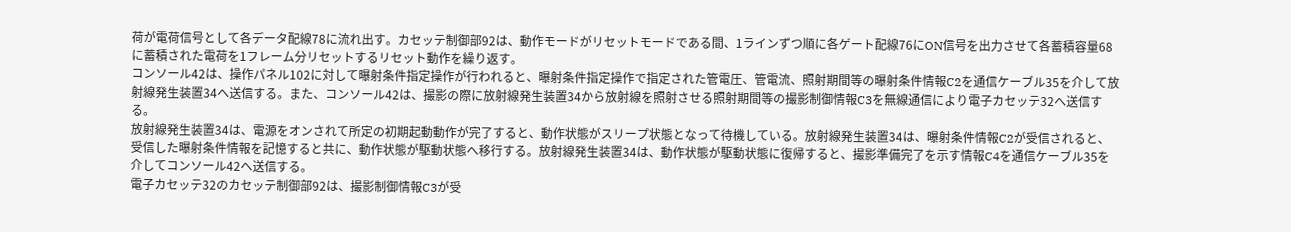荷が電荷信号として各データ配線78に流れ出す。カセッテ制御部92は、動作モードがリセットモードである間、1ラインずつ順に各ゲート配線76にON信号を出力させて各蓄積容量68に蓄積された電荷を1フレーム分リセットするリセット動作を繰り返す。
コンソール42は、操作パネル102に対して曝射条件指定操作が行われると、曝射条件指定操作で指定された管電圧、管電流、照射期間等の曝射条件情報C2を通信ケーブル35を介して放射線発生装置34へ送信する。また、コンソール42は、撮影の際に放射線発生装置34から放射線を照射させる照射期間等の撮影制御情報C3を無線通信により電子カセッテ32へ送信する。
放射線発生装置34は、電源をオンされて所定の初期起動動作が完了すると、動作状態がスリープ状態となって待機している。放射線発生装置34は、曝射条件情報C2が受信されると、受信した曝射条件情報を記憶すると共に、動作状態が駆動状態へ移行する。放射線発生装置34は、動作状態が駆動状態に復帰すると、撮影準備完了を示す情報C4を通信ケーブル35を介してコンソール42へ送信する。
電子カセッテ32のカセッテ制御部92は、撮影制御情報C3が受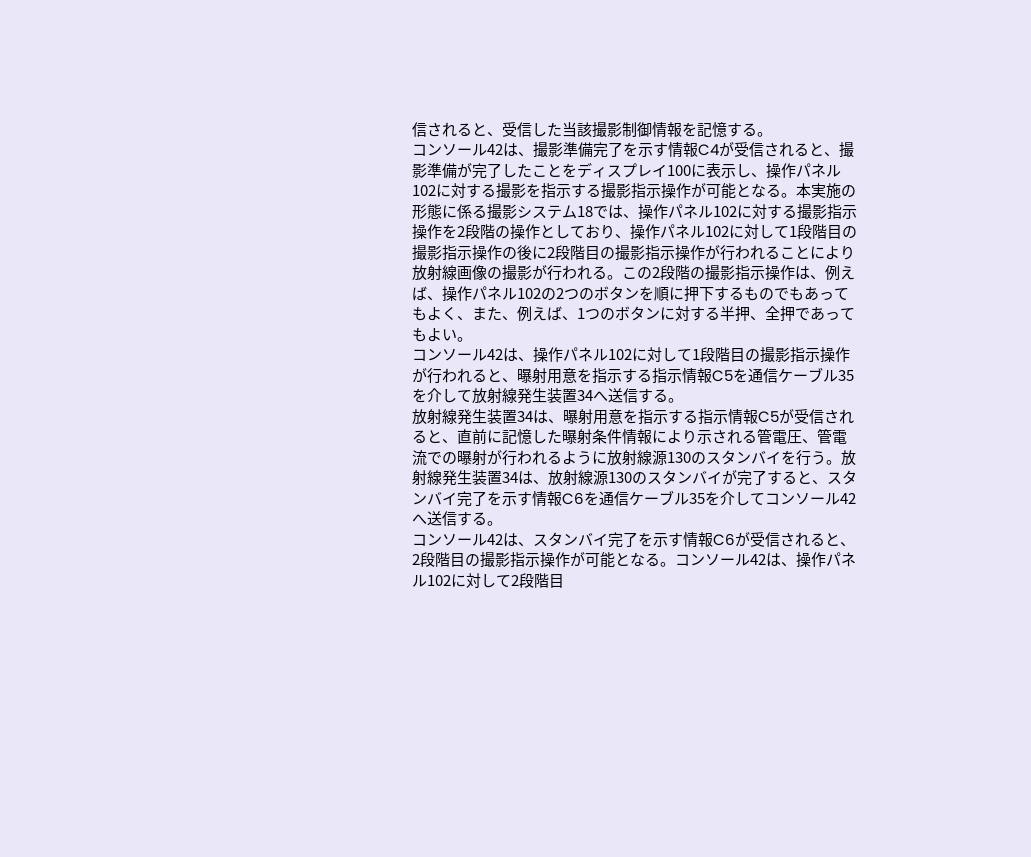信されると、受信した当該撮影制御情報を記憶する。
コンソール42は、撮影準備完了を示す情報C4が受信されると、撮影準備が完了したことをディスプレイ100に表示し、操作パネル102に対する撮影を指示する撮影指示操作が可能となる。本実施の形態に係る撮影システム18では、操作パネル102に対する撮影指示操作を2段階の操作としており、操作パネル102に対して1段階目の撮影指示操作の後に2段階目の撮影指示操作が行われることにより放射線画像の撮影が行われる。この2段階の撮影指示操作は、例えば、操作パネル102の2つのボタンを順に押下するものでもあってもよく、また、例えば、1つのボタンに対する半押、全押であってもよい。
コンソール42は、操作パネル102に対して1段階目の撮影指示操作が行われると、曝射用意を指示する指示情報C5を通信ケーブル35を介して放射線発生装置34へ送信する。
放射線発生装置34は、曝射用意を指示する指示情報C5が受信されると、直前に記憶した曝射条件情報により示される管電圧、管電流での曝射が行われるように放射線源130のスタンバイを行う。放射線発生装置34は、放射線源130のスタンバイが完了すると、スタンバイ完了を示す情報C6を通信ケーブル35を介してコンソール42へ送信する。
コンソール42は、スタンバイ完了を示す情報C6が受信されると、2段階目の撮影指示操作が可能となる。コンソール42は、操作パネル102に対して2段階目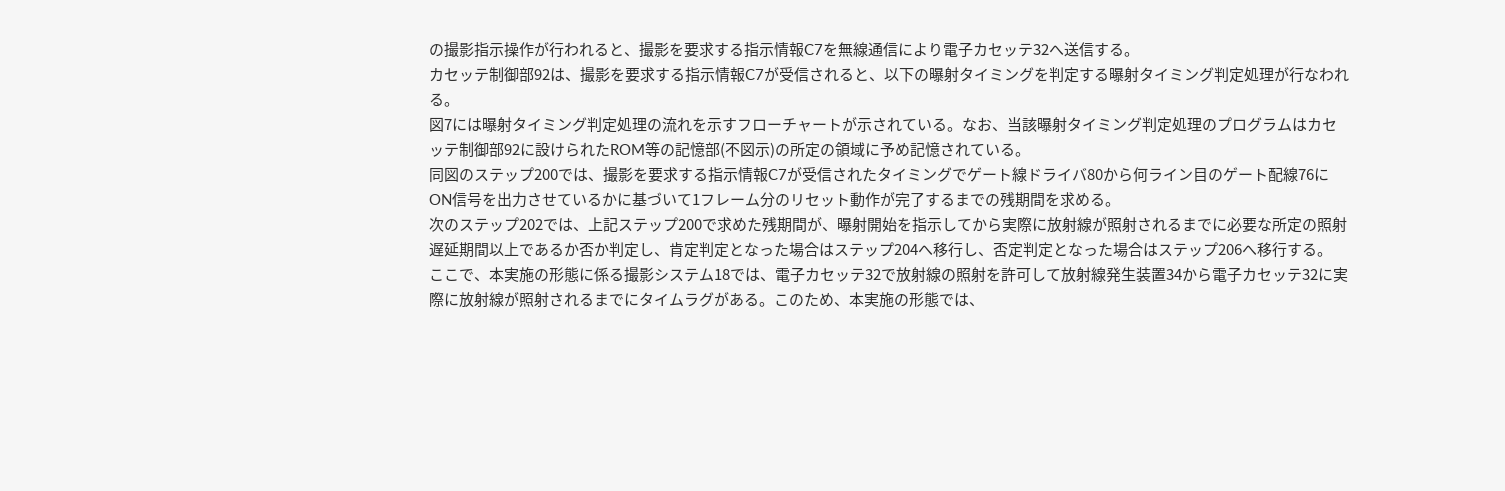の撮影指示操作が行われると、撮影を要求する指示情報C7を無線通信により電子カセッテ32へ送信する。
カセッテ制御部92は、撮影を要求する指示情報C7が受信されると、以下の曝射タイミングを判定する曝射タイミング判定処理が行なわれる。
図7には曝射タイミング判定処理の流れを示すフローチャートが示されている。なお、当該曝射タイミング判定処理のプログラムはカセッテ制御部92に設けられたROM等の記憶部(不図示)の所定の領域に予め記憶されている。
同図のステップ200では、撮影を要求する指示情報C7が受信されたタイミングでゲート線ドライバ80から何ライン目のゲート配線76にON信号を出力させているかに基づいて1フレーム分のリセット動作が完了するまでの残期間を求める。
次のステップ202では、上記ステップ200で求めた残期間が、曝射開始を指示してから実際に放射線が照射されるまでに必要な所定の照射遅延期間以上であるか否か判定し、肯定判定となった場合はステップ204へ移行し、否定判定となった場合はステップ206へ移行する。
ここで、本実施の形態に係る撮影システム18では、電子カセッテ32で放射線の照射を許可して放射線発生装置34から電子カセッテ32に実際に放射線が照射されるまでにタイムラグがある。このため、本実施の形態では、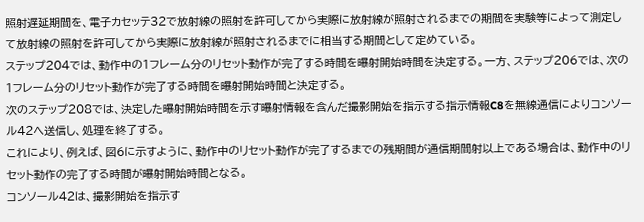照射遅延期間を、電子カセッテ32で放射線の照射を許可してから実際に放射線が照射されるまでの期間を実験等によって測定して放射線の照射を許可してから実際に放射線が照射されるまでに相当する期間として定めている。
ステップ204では、動作中の1フレーム分のリセット動作が完了する時間を曝射開始時間を決定する。一方、ステップ206では、次の1フレーム分のリセット動作が完了する時間を曝射開始時間と決定する。
次のステップ208では、決定した曝射開始時間を示す曝射情報を含んだ撮影開始を指示する指示情報C8を無線通信によりコンソール42へ送信し、処理を終了する。
これにより、例えば、図6に示すように、動作中のリセット動作が完了するまでの残期間が通信期間射以上である場合は、動作中のリセット動作の完了する時間が曝射開始時間となる。
コンソール42は、撮影開始を指示す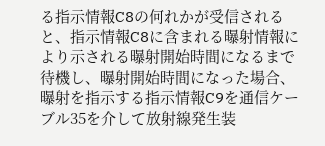る指示情報C8の何れかが受信されると、指示情報C8に含まれる曝射情報により示される曝射開始時間になるまで待機し、曝射開始時間になった場合、曝射を指示する指示情報C9を通信ケーブル35を介して放射線発生装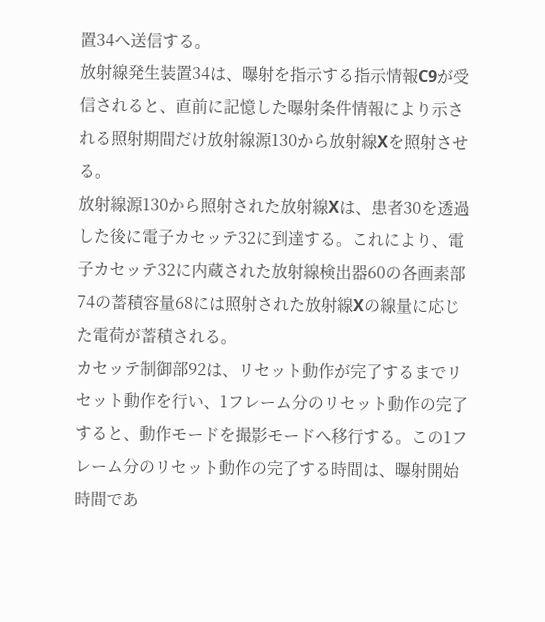置34へ送信する。
放射線発生装置34は、曝射を指示する指示情報C9が受信されると、直前に記憶した曝射条件情報により示される照射期間だけ放射線源130から放射線Xを照射させる。
放射線源130から照射された放射線Xは、患者30を透過した後に電子カセッテ32に到達する。これにより、電子カセッテ32に内蔵された放射線検出器60の各画素部74の蓄積容量68には照射された放射線Xの線量に応じた電荷が蓄積される。
カセッテ制御部92は、リセット動作が完了するまでリセット動作を行い、1フレーム分のリセット動作の完了すると、動作モードを撮影モードへ移行する。この1フレーム分のリセット動作の完了する時間は、曝射開始時間であ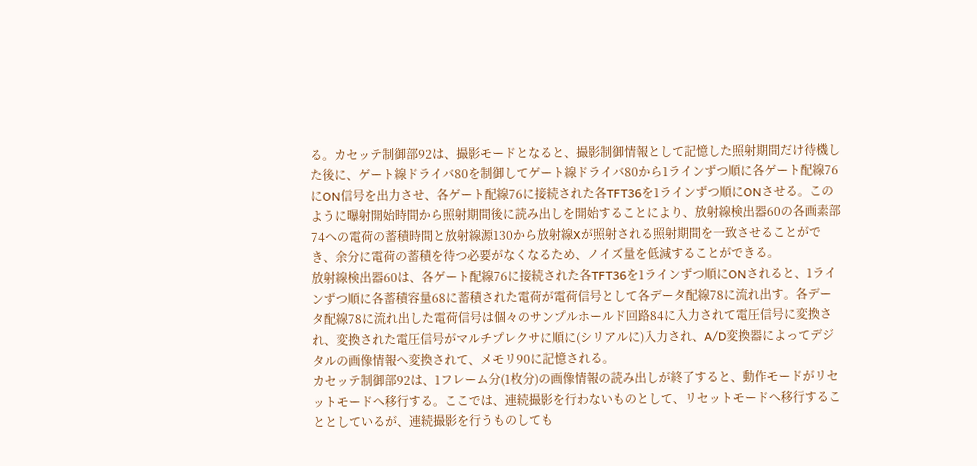る。カセッテ制御部92は、撮影モードとなると、撮影制御情報として記憶した照射期間だけ待機した後に、ゲート線ドライバ80を制御してゲート線ドライバ80から1ラインずつ順に各ゲート配線76にON信号を出力させ、各ゲート配線76に接続された各TFT36を1ラインずつ順にONさせる。このように曝射開始時間から照射期間後に読み出しを開始することにより、放射線検出器60の各画素部74への電荷の蓄積時間と放射線源130から放射線Xが照射される照射期間を一致させることができ、余分に電荷の蓄積を待つ必要がなくなるため、ノイズ量を低減することができる。
放射線検出器60は、各ゲート配線76に接続された各TFT36を1ラインずつ順にONされると、1ラインずつ順に各蓄積容量68に蓄積された電荷が電荷信号として各データ配線78に流れ出す。各データ配線78に流れ出した電荷信号は個々のサンプルホールド回路84に入力されて電圧信号に変換され、変換された電圧信号がマルチプレクサに順に(シリアルに)入力され、A/D変換器によってデジタルの画像情報へ変換されて、メモリ90に記憶される。
カセッテ制御部92は、1フレーム分(1枚分)の画像情報の読み出しが終了すると、動作モードがリセットモードへ移行する。ここでは、連続撮影を行わないものとして、リセットモードへ移行することとしているが、連続撮影を行うものしても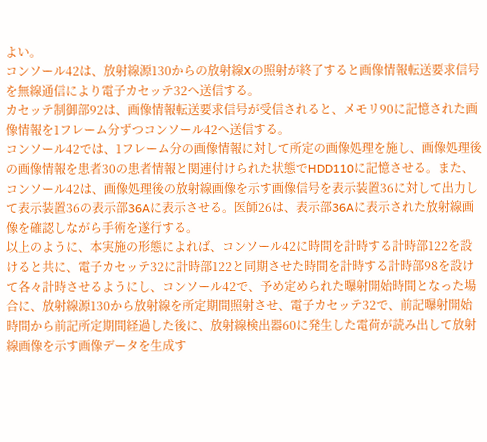よい。
コンソール42は、放射線源130からの放射線Xの照射が終了すると画像情報転送要求信号を無線通信により電子カセッテ32へ送信する。
カセッテ制御部92は、画像情報転送要求信号が受信されると、メモリ90に記憶された画像情報を1フレーム分ずつコンソール42へ送信する。
コンソール42では、1フレーム分の画像情報に対して所定の画像処理を施し、画像処理後の画像情報を患者30の患者情報と関連付けられた状態でHDD110に記憶させる。また、コンソール42は、画像処理後の放射線画像を示す画像信号を表示装置36に対して出力して表示装置36の表示部36Aに表示させる。医師26は、表示部36Aに表示された放射線画像を確認しながら手術を遂行する。
以上のように、本実施の形態によれば、コンソール42に時間を計時する計時部122を設けると共に、電子カセッテ32に計時部122と同期させた時間を計時する計時部98を設けて各々計時させるようにし、コンソール42で、予め定められた曝射開始時間となった場合に、放射線源130から放射線を所定期間照射させ、電子カセッテ32で、前記曝射開始時間から前記所定期間経過した後に、放射線検出器60に発生した電荷が読み出して放射線画像を示す画像データを生成す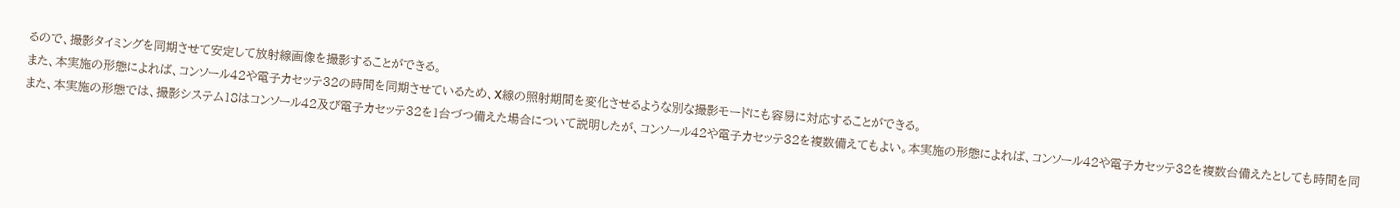るので、撮影タイミングを同期させて安定して放射線画像を撮影することができる。
また、本実施の形態によれば、コンソール42や電子カセッテ32の時間を同期させているため、X線の照射期間を変化させるような別な撮影モードにも容易に対応することができる。
また、本実施の形態では、撮影システム18はコンソール42及び電子カセッテ32を1台づつ備えた場合について説明したが、コンソール42や電子カセッテ32を複数備えてもよい。本実施の形態によれば、コンソール42や電子カセッテ32を複数台備えたとしても時間を同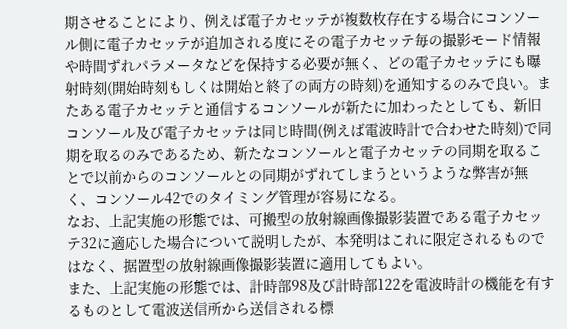期させることにより、例えば電子カセッテが複数枚存在する場合にコンソール側に電子カセッテが追加される度にその電子カセッテ毎の撮影モード情報や時間ずれパラメータなどを保持する必要が無く、どの電子カセッテにも曝射時刻(開始時刻もしくは開始と終了の両方の時刻)を通知するのみで良い。またある電子カセッテと通信するコンソールが新たに加わったとしても、新旧コンソール及び電子カセッテは同じ時間(例えば電波時計で合わせた時刻)で同期を取るのみであるため、新たなコンソールと電子カセッテの同期を取ることで以前からのコンソールとの同期がずれてしまうというような弊害が無く、コンソール42でのタイミング管理が容易になる。
なお、上記実施の形態では、可搬型の放射線画像撮影装置である電子カセッテ32に適応した場合について説明したが、本発明はこれに限定されるものではなく、据置型の放射線画像撮影装置に適用してもよい。
また、上記実施の形態では、計時部98及び計時部122を電波時計の機能を有するものとして電波送信所から送信される標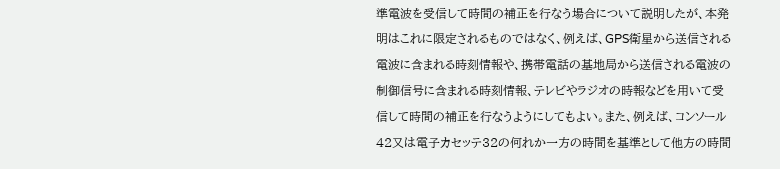準電波を受信して時間の補正を行なう場合について説明したが、本発明はこれに限定されるものではなく、例えば、GPS衛星から送信される電波に含まれる時刻情報や、携帯電話の基地局から送信される電波の制御信号に含まれる時刻情報、テレビやラジオの時報などを用いて受信して時間の補正を行なうようにしてもよい。また、例えば、コンソール42又は電子カセッテ32の何れか一方の時間を基準として他方の時間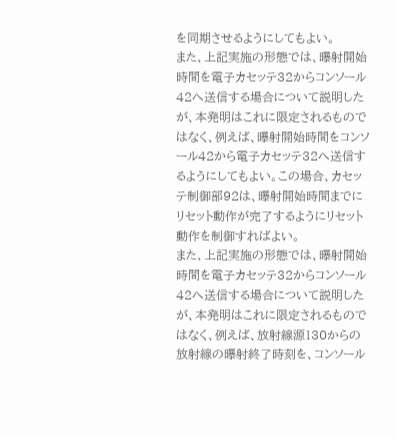を同期させるようにしてもよい。
また、上記実施の形態では、曝射開始時間を電子カセッテ32からコンソール42へ送信する場合について説明したが、本発明はこれに限定されるものではなく、例えば、曝射開始時間をコンソール42から電子カセッテ32へ送信するようにしてもよい。この場合、カセッテ制御部92は、曝射開始時間までにリセット動作が完了するようにリセット動作を制御すればよい。
また、上記実施の形態では、曝射開始時間を電子カセッテ32からコンソール42へ送信する場合について説明したが、本発明はこれに限定されるものではなく、例えば、放射線源130からの放射線の曝射終了時刻を、コンソール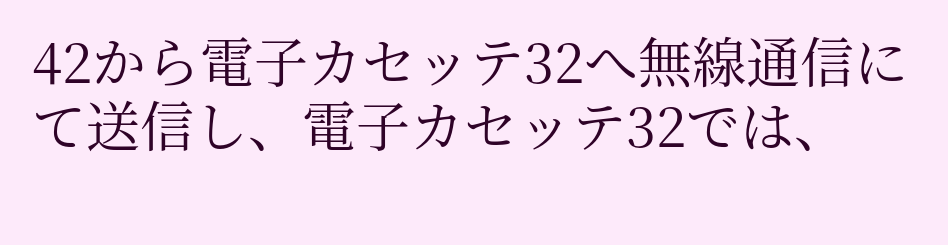42から電子カセッテ32へ無線通信にて送信し、電子カセッテ32では、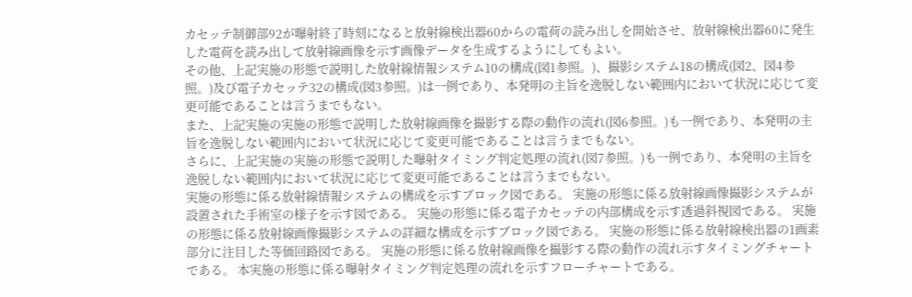カセッテ制御部92が曝射終了時刻になると放射線検出器60からの電荷の読み出しを開始させ、放射線検出器60に発生した電荷を読み出して放射線画像を示す画像データを生成するようにしてもよい。
その他、上記実施の形態で説明した放射線情報システム10の構成(図1参照。)、撮影システム18の構成(図2、図4参照。)及び電子カセッテ32の構成(図3参照。)は一例であり、本発明の主旨を逸脱しない範囲内において状況に応じて変更可能であることは言うまでもない。
また、上記実施の実施の形態で説明した放射線画像を撮影する際の動作の流れ(図6参照。)も一例であり、本発明の主旨を逸脱しない範囲内において状況に応じて変更可能であることは言うまでもない。
さらに、上記実施の実施の形態で説明した曝射タイミング判定処理の流れ(図7参照。)も一例であり、本発明の主旨を逸脱しない範囲内において状況に応じて変更可能であることは言うまでもない。
実施の形態に係る放射線情報システムの構成を示すブロック図である。 実施の形態に係る放射線画像撮影システムが設置された手術室の様子を示す図である。 実施の形態に係る電子カセッテの内部構成を示す透過斜視図である。 実施の形態に係る放射線画像撮影システムの詳細な構成を示すブロック図である。 実施の形態に係る放射線検出器の1画素部分に注目した等価回路図である。 実施の形態に係る放射線画像を撮影する際の動作の流れ示すタイミングチャートである。 本実施の形態に係る曝射タイミング判定処理の流れを示すフローチャートである。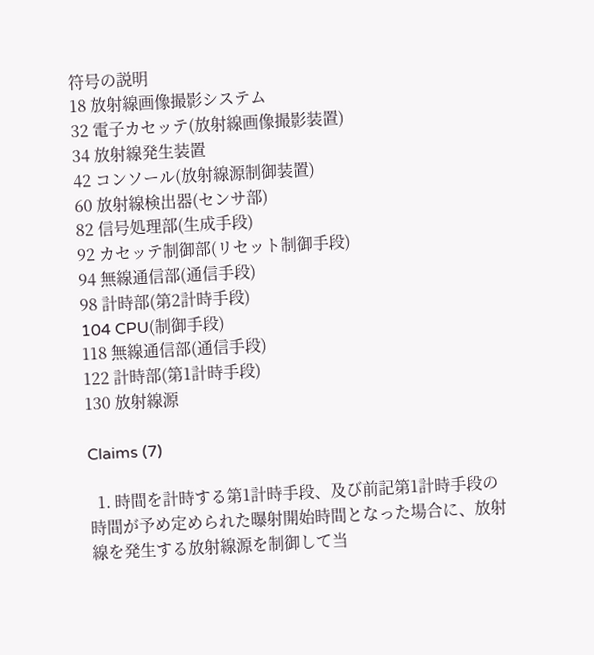符号の説明
18 放射線画像撮影システム
32 電子カセッテ(放射線画像撮影装置)
34 放射線発生装置
42 コンソール(放射線源制御装置)
60 放射線検出器(センサ部)
82 信号処理部(生成手段)
92 カセッテ制御部(リセット制御手段)
94 無線通信部(通信手段)
98 計時部(第2計時手段)
104 CPU(制御手段)
118 無線通信部(通信手段)
122 計時部(第1計時手段)
130 放射線源

Claims (7)

  1. 時間を計時する第1計時手段、及び前記第1計時手段の時間が予め定められた曝射開始時間となった場合に、放射線を発生する放射線源を制御して当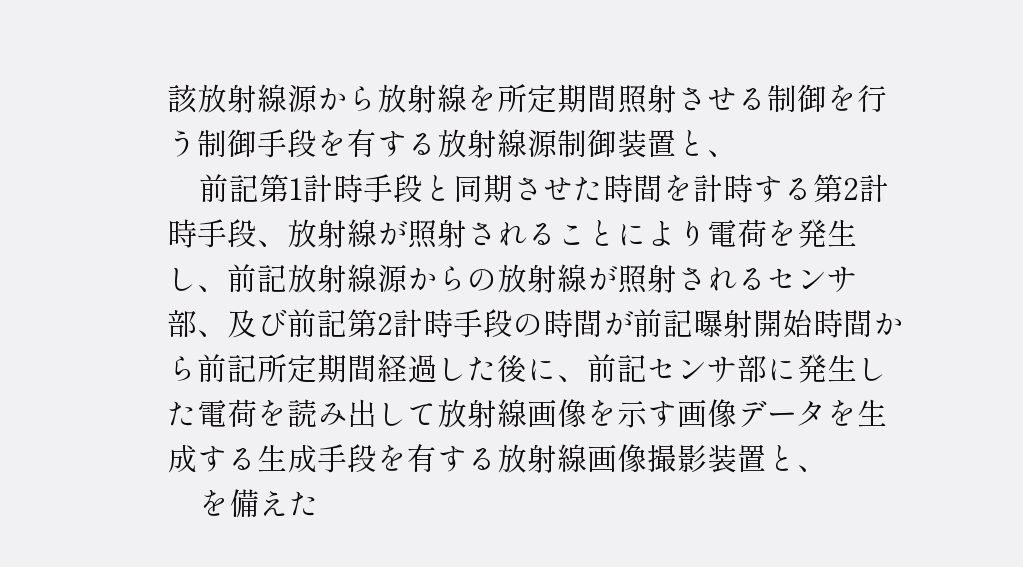該放射線源から放射線を所定期間照射させる制御を行う制御手段を有する放射線源制御装置と、
    前記第1計時手段と同期させた時間を計時する第2計時手段、放射線が照射されることにより電荷を発生し、前記放射線源からの放射線が照射されるセンサ部、及び前記第2計時手段の時間が前記曝射開始時間から前記所定期間経過した後に、前記センサ部に発生した電荷を読み出して放射線画像を示す画像データを生成する生成手段を有する放射線画像撮影装置と、
    を備えた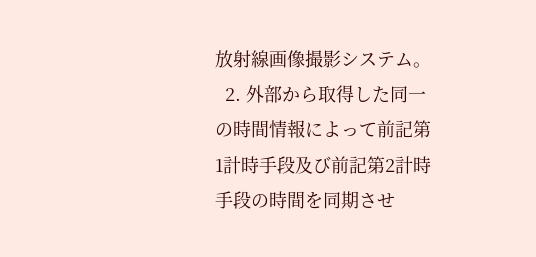放射線画像撮影システム。
  2. 外部から取得した同一の時間情報によって前記第1計時手段及び前記第2計時手段の時間を同期させ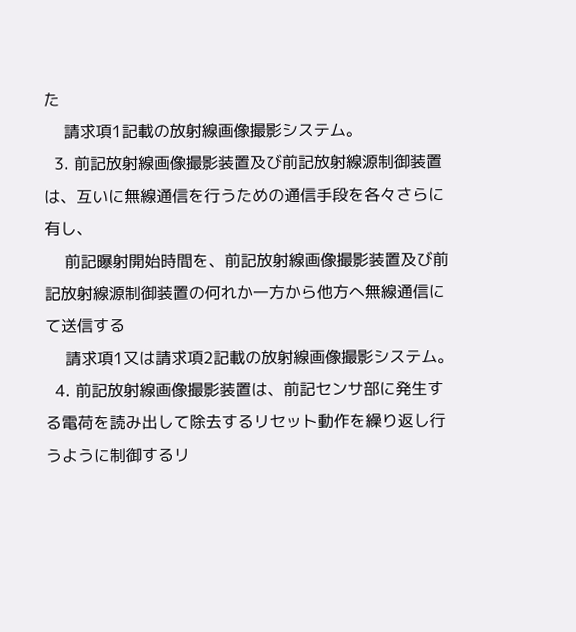た
    請求項1記載の放射線画像撮影システム。
  3. 前記放射線画像撮影装置及び前記放射線源制御装置は、互いに無線通信を行うための通信手段を各々さらに有し、
    前記曝射開始時間を、前記放射線画像撮影装置及び前記放射線源制御装置の何れか一方から他方へ無線通信にて送信する
    請求項1又は請求項2記載の放射線画像撮影システム。
  4. 前記放射線画像撮影装置は、前記センサ部に発生する電荷を読み出して除去するリセット動作を繰り返し行うように制御するリ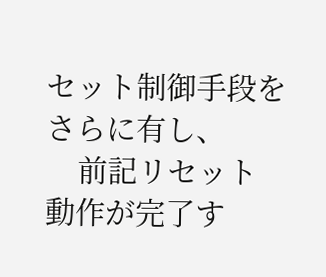セット制御手段をさらに有し、
    前記リセット動作が完了す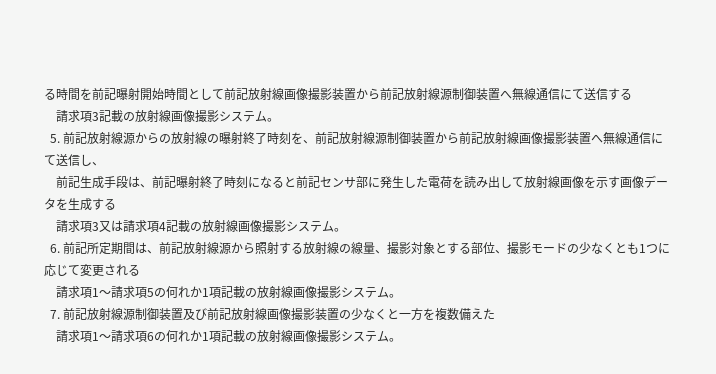る時間を前記曝射開始時間として前記放射線画像撮影装置から前記放射線源制御装置へ無線通信にて送信する
    請求項3記載の放射線画像撮影システム。
  5. 前記放射線源からの放射線の曝射終了時刻を、前記放射線源制御装置から前記放射線画像撮影装置へ無線通信にて送信し、
    前記生成手段は、前記曝射終了時刻になると前記センサ部に発生した電荷を読み出して放射線画像を示す画像データを生成する
    請求項3又は請求項4記載の放射線画像撮影システム。
  6. 前記所定期間は、前記放射線源から照射する放射線の線量、撮影対象とする部位、撮影モードの少なくとも1つに応じて変更される
    請求項1〜請求項5の何れか1項記載の放射線画像撮影システム。
  7. 前記放射線源制御装置及び前記放射線画像撮影装置の少なくと一方を複数備えた
    請求項1〜請求項6の何れか1項記載の放射線画像撮影システム。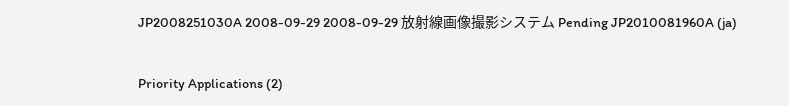JP2008251030A 2008-09-29 2008-09-29 放射線画像撮影システム Pending JP2010081960A (ja)

Priority Applications (2)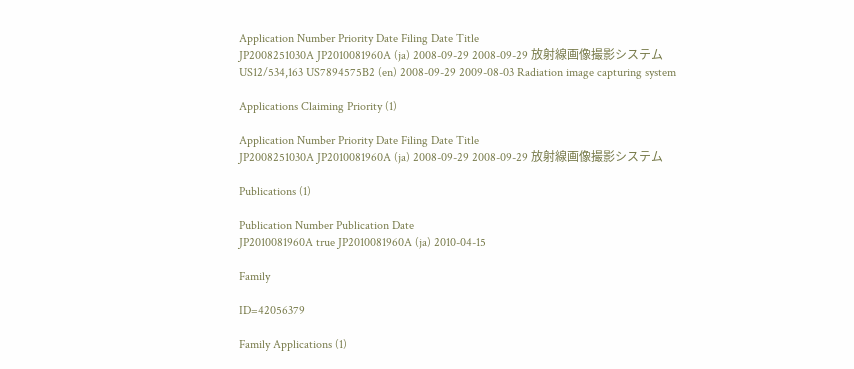Application Number Priority Date Filing Date Title
JP2008251030A JP2010081960A (ja) 2008-09-29 2008-09-29 放射線画像撮影システム
US12/534,163 US7894575B2 (en) 2008-09-29 2009-08-03 Radiation image capturing system

Applications Claiming Priority (1)

Application Number Priority Date Filing Date Title
JP2008251030A JP2010081960A (ja) 2008-09-29 2008-09-29 放射線画像撮影システム

Publications (1)

Publication Number Publication Date
JP2010081960A true JP2010081960A (ja) 2010-04-15

Family

ID=42056379

Family Applications (1)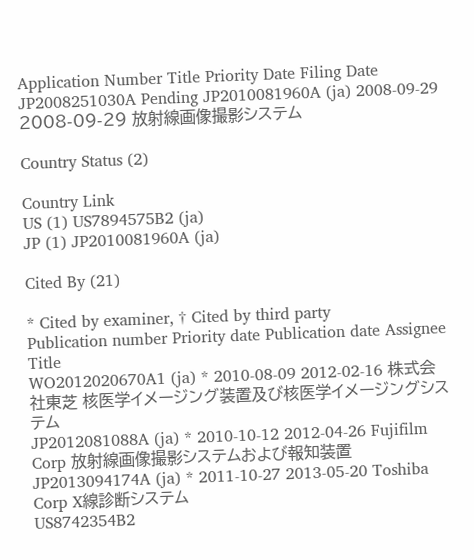Application Number Title Priority Date Filing Date
JP2008251030A Pending JP2010081960A (ja) 2008-09-29 2008-09-29 放射線画像撮影システム

Country Status (2)

Country Link
US (1) US7894575B2 (ja)
JP (1) JP2010081960A (ja)

Cited By (21)

* Cited by examiner, † Cited by third party
Publication number Priority date Publication date Assignee Title
WO2012020670A1 (ja) * 2010-08-09 2012-02-16 株式会社東芝 核医学イメージング装置及び核医学イメージングシステム
JP2012081088A (ja) * 2010-10-12 2012-04-26 Fujifilm Corp 放射線画像撮影システムおよび報知装置
JP2013094174A (ja) * 2011-10-27 2013-05-20 Toshiba Corp X線診断システム
US8742354B2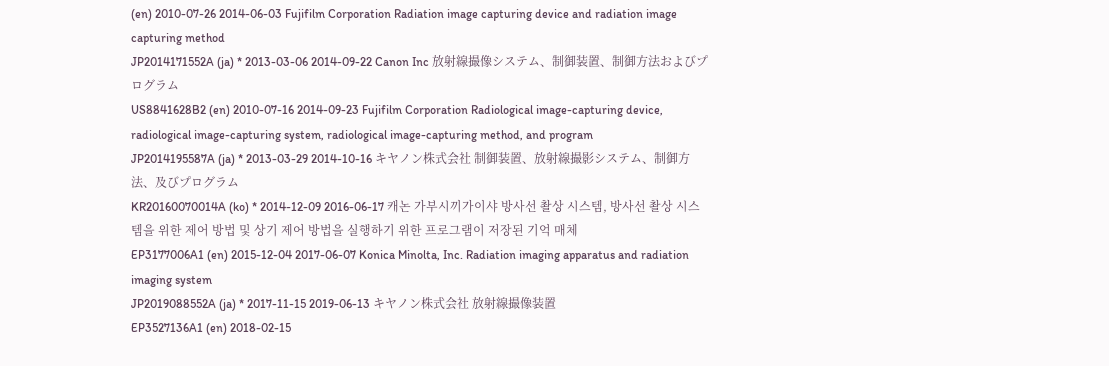(en) 2010-07-26 2014-06-03 Fujifilm Corporation Radiation image capturing device and radiation image capturing method
JP2014171552A (ja) * 2013-03-06 2014-09-22 Canon Inc 放射線撮像システム、制御装置、制御方法およびプログラム
US8841628B2 (en) 2010-07-16 2014-09-23 Fujifilm Corporation Radiological image-capturing device, radiological image-capturing system, radiological image-capturing method, and program
JP2014195587A (ja) * 2013-03-29 2014-10-16 キヤノン株式会社 制御装置、放射線撮影システム、制御方法、及びプログラム
KR20160070014A (ko) * 2014-12-09 2016-06-17 캐논 가부시끼가이샤 방사선 촬상 시스템, 방사선 촬상 시스템을 위한 제어 방법 및 상기 제어 방법을 실행하기 위한 프로그램이 저장된 기억 매체
EP3177006A1 (en) 2015-12-04 2017-06-07 Konica Minolta, Inc. Radiation imaging apparatus and radiation imaging system
JP2019088552A (ja) * 2017-11-15 2019-06-13 キヤノン株式会社 放射線撮像装置
EP3527136A1 (en) 2018-02-15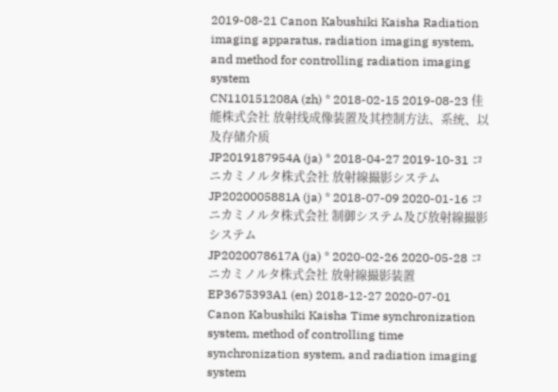2019-08-21 Canon Kabushiki Kaisha Radiation imaging apparatus, radiation imaging system, and method for controlling radiation imaging system
CN110151208A (zh) * 2018-02-15 2019-08-23 佳能株式会社 放射线成像装置及其控制方法、系统、以及存储介质
JP2019187954A (ja) * 2018-04-27 2019-10-31 コニカミノルタ株式会社 放射線撮影システム
JP2020005881A (ja) * 2018-07-09 2020-01-16 コニカミノルタ株式会社 制御システム及び放射線撮影システム
JP2020078617A (ja) * 2020-02-26 2020-05-28 コニカミノルタ株式会社 放射線撮影装置
EP3675393A1 (en) 2018-12-27 2020-07-01 Canon Kabushiki Kaisha Time synchronization system, method of controlling time synchronization system, and radiation imaging system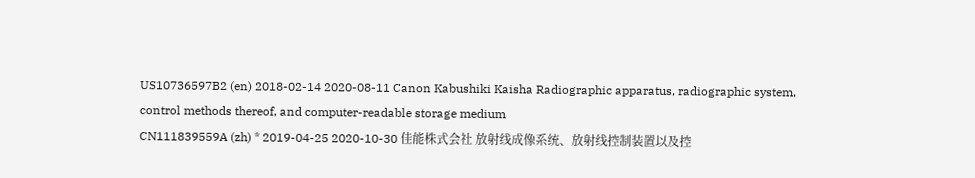US10736597B2 (en) 2018-02-14 2020-08-11 Canon Kabushiki Kaisha Radiographic apparatus, radiographic system, control methods thereof, and computer-readable storage medium
CN111839559A (zh) * 2019-04-25 2020-10-30 佳能株式会社 放射线成像系统、放射线控制装置以及控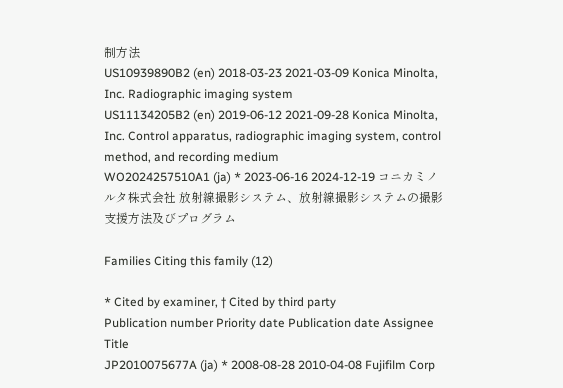制方法
US10939890B2 (en) 2018-03-23 2021-03-09 Konica Minolta, Inc. Radiographic imaging system
US11134205B2 (en) 2019-06-12 2021-09-28 Konica Minolta, Inc. Control apparatus, radiographic imaging system, control method, and recording medium
WO2024257510A1 (ja) * 2023-06-16 2024-12-19 コニカミノルタ株式会社 放射線撮影システム、放射線撮影システムの撮影支援方法及びプログラム

Families Citing this family (12)

* Cited by examiner, † Cited by third party
Publication number Priority date Publication date Assignee Title
JP2010075677A (ja) * 2008-08-28 2010-04-08 Fujifilm Corp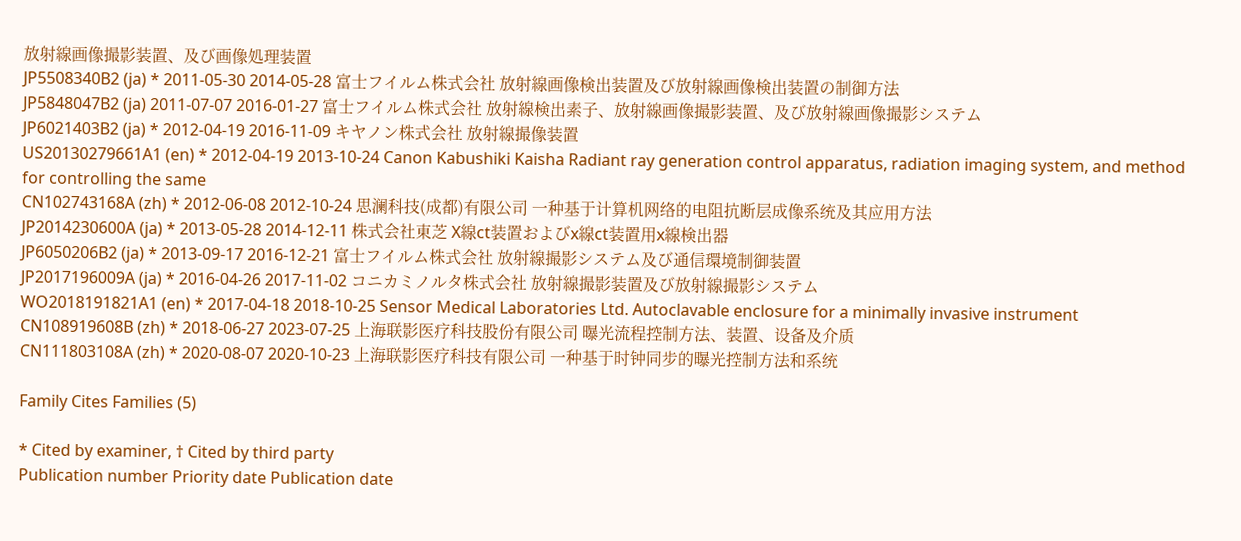放射線画像撮影装置、及び画像処理装置
JP5508340B2 (ja) * 2011-05-30 2014-05-28 富士フイルム株式会社 放射線画像検出装置及び放射線画像検出装置の制御方法
JP5848047B2 (ja) 2011-07-07 2016-01-27 富士フイルム株式会社 放射線検出素子、放射線画像撮影装置、及び放射線画像撮影システム
JP6021403B2 (ja) * 2012-04-19 2016-11-09 キヤノン株式会社 放射線撮像装置
US20130279661A1 (en) * 2012-04-19 2013-10-24 Canon Kabushiki Kaisha Radiant ray generation control apparatus, radiation imaging system, and method for controlling the same
CN102743168A (zh) * 2012-06-08 2012-10-24 思澜科技(成都)有限公司 一种基于计算机网络的电阻抗断层成像系统及其应用方法
JP2014230600A (ja) * 2013-05-28 2014-12-11 株式会社東芝 X線ct装置およびx線ct装置用x線検出器
JP6050206B2 (ja) * 2013-09-17 2016-12-21 富士フイルム株式会社 放射線撮影システム及び通信環境制御装置
JP2017196009A (ja) * 2016-04-26 2017-11-02 コニカミノルタ株式会社 放射線撮影装置及び放射線撮影システム
WO2018191821A1 (en) * 2017-04-18 2018-10-25 Sensor Medical Laboratories Ltd. Autoclavable enclosure for a minimally invasive instrument
CN108919608B (zh) * 2018-06-27 2023-07-25 上海联影医疗科技股份有限公司 曝光流程控制方法、装置、设备及介质
CN111803108A (zh) * 2020-08-07 2020-10-23 上海联影医疗科技有限公司 一种基于时钟同步的曝光控制方法和系统

Family Cites Families (5)

* Cited by examiner, † Cited by third party
Publication number Priority date Publication date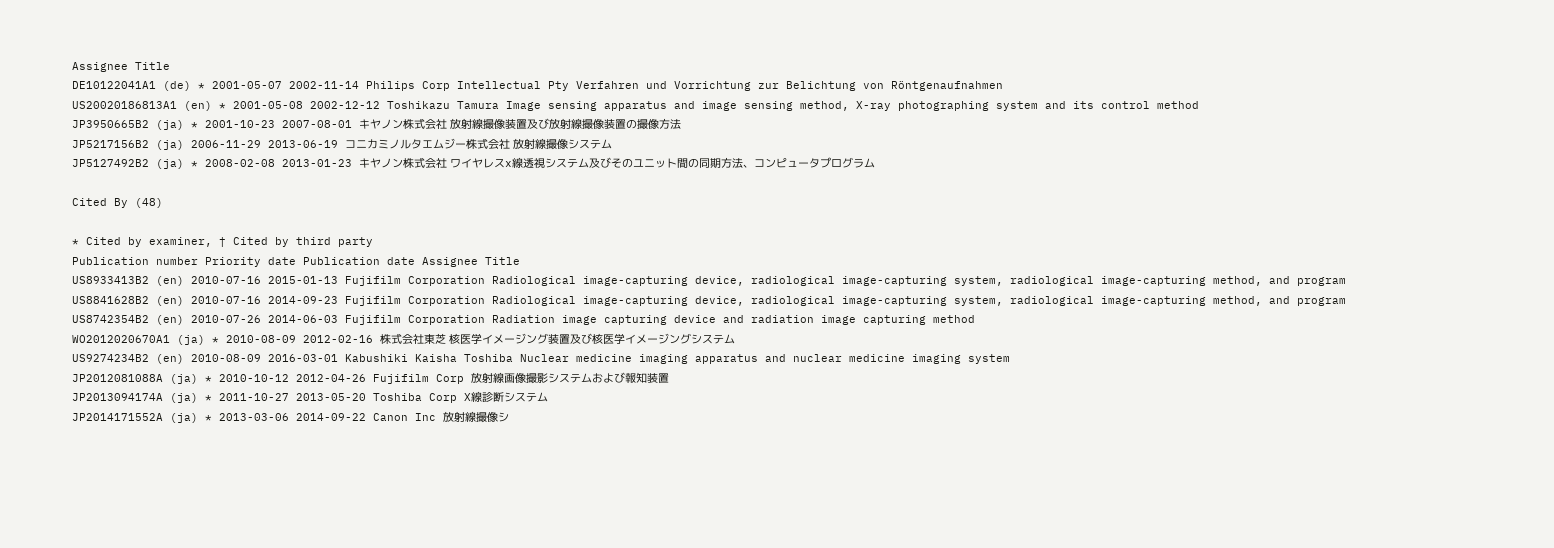Assignee Title
DE10122041A1 (de) * 2001-05-07 2002-11-14 Philips Corp Intellectual Pty Verfahren und Vorrichtung zur Belichtung von Röntgenaufnahmen
US20020186813A1 (en) * 2001-05-08 2002-12-12 Toshikazu Tamura Image sensing apparatus and image sensing method, X-ray photographing system and its control method
JP3950665B2 (ja) * 2001-10-23 2007-08-01 キヤノン株式会社 放射線撮像装置及び放射線撮像装置の撮像方法
JP5217156B2 (ja) 2006-11-29 2013-06-19 コニカミノルタエムジー株式会社 放射線撮像システム
JP5127492B2 (ja) * 2008-02-08 2013-01-23 キヤノン株式会社 ワイヤレスx線透視システム及びそのユニット間の同期方法、コンピュータプログラム

Cited By (48)

* Cited by examiner, † Cited by third party
Publication number Priority date Publication date Assignee Title
US8933413B2 (en) 2010-07-16 2015-01-13 Fujifilm Corporation Radiological image-capturing device, radiological image-capturing system, radiological image-capturing method, and program
US8841628B2 (en) 2010-07-16 2014-09-23 Fujifilm Corporation Radiological image-capturing device, radiological image-capturing system, radiological image-capturing method, and program
US8742354B2 (en) 2010-07-26 2014-06-03 Fujifilm Corporation Radiation image capturing device and radiation image capturing method
WO2012020670A1 (ja) * 2010-08-09 2012-02-16 株式会社東芝 核医学イメージング装置及び核医学イメージングシステム
US9274234B2 (en) 2010-08-09 2016-03-01 Kabushiki Kaisha Toshiba Nuclear medicine imaging apparatus and nuclear medicine imaging system
JP2012081088A (ja) * 2010-10-12 2012-04-26 Fujifilm Corp 放射線画像撮影システムおよび報知装置
JP2013094174A (ja) * 2011-10-27 2013-05-20 Toshiba Corp X線診断システム
JP2014171552A (ja) * 2013-03-06 2014-09-22 Canon Inc 放射線撮像シ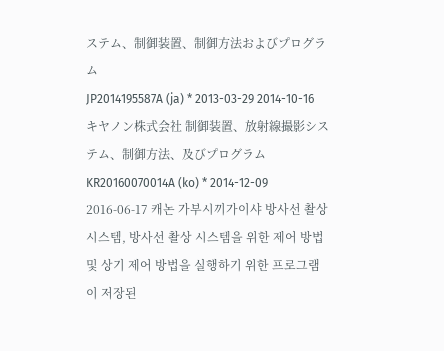ステム、制御装置、制御方法およびプログラム
JP2014195587A (ja) * 2013-03-29 2014-10-16 キヤノン株式会社 制御装置、放射線撮影システム、制御方法、及びプログラム
KR20160070014A (ko) * 2014-12-09 2016-06-17 캐논 가부시끼가이샤 방사선 촬상 시스템, 방사선 촬상 시스템을 위한 제어 방법 및 상기 제어 방법을 실행하기 위한 프로그램이 저장된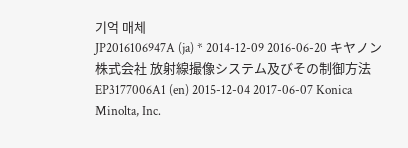기억 매체
JP2016106947A (ja) * 2014-12-09 2016-06-20 キヤノン株式会社 放射線撮像システム及びその制御方法
EP3177006A1 (en) 2015-12-04 2017-06-07 Konica Minolta, Inc.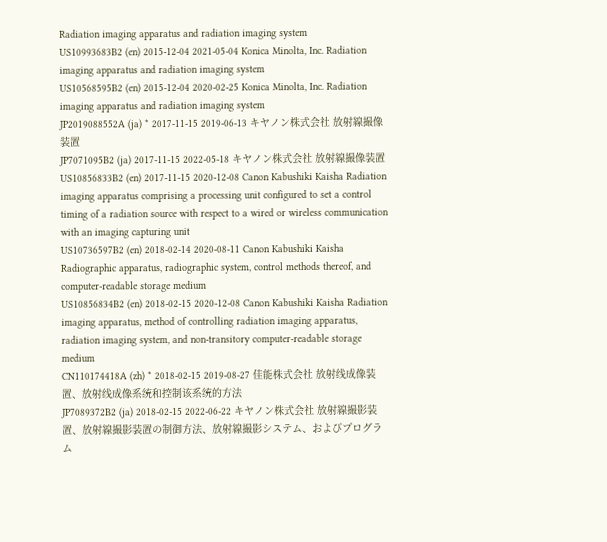Radiation imaging apparatus and radiation imaging system
US10993683B2 (en) 2015-12-04 2021-05-04 Konica Minolta, Inc. Radiation imaging apparatus and radiation imaging system
US10568595B2 (en) 2015-12-04 2020-02-25 Konica Minolta, Inc. Radiation imaging apparatus and radiation imaging system
JP2019088552A (ja) * 2017-11-15 2019-06-13 キヤノン株式会社 放射線撮像装置
JP7071095B2 (ja) 2017-11-15 2022-05-18 キヤノン株式会社 放射線撮像装置
US10856833B2 (en) 2017-11-15 2020-12-08 Canon Kabushiki Kaisha Radiation imaging apparatus comprising a processing unit configured to set a control timing of a radiation source with respect to a wired or wireless communication with an imaging capturing unit
US10736597B2 (en) 2018-02-14 2020-08-11 Canon Kabushiki Kaisha Radiographic apparatus, radiographic system, control methods thereof, and computer-readable storage medium
US10856834B2 (en) 2018-02-15 2020-12-08 Canon Kabushiki Kaisha Radiation imaging apparatus, method of controlling radiation imaging apparatus, radiation imaging system, and non-transitory computer-readable storage medium
CN110174418A (zh) * 2018-02-15 2019-08-27 佳能株式会社 放射线成像装置、放射线成像系统和控制该系统的方法
JP7089372B2 (ja) 2018-02-15 2022-06-22 キヤノン株式会社 放射線撮影装置、放射線撮影装置の制御方法、放射線撮影システム、およびプログラム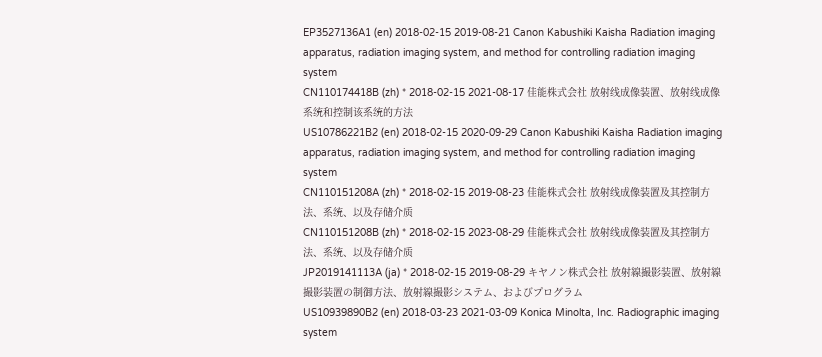EP3527136A1 (en) 2018-02-15 2019-08-21 Canon Kabushiki Kaisha Radiation imaging apparatus, radiation imaging system, and method for controlling radiation imaging system
CN110174418B (zh) * 2018-02-15 2021-08-17 佳能株式会社 放射线成像装置、放射线成像系统和控制该系统的方法
US10786221B2 (en) 2018-02-15 2020-09-29 Canon Kabushiki Kaisha Radiation imaging apparatus, radiation imaging system, and method for controlling radiation imaging system
CN110151208A (zh) * 2018-02-15 2019-08-23 佳能株式会社 放射线成像装置及其控制方法、系统、以及存储介质
CN110151208B (zh) * 2018-02-15 2023-08-29 佳能株式会社 放射线成像装置及其控制方法、系统、以及存储介质
JP2019141113A (ja) * 2018-02-15 2019-08-29 キヤノン株式会社 放射線撮影装置、放射線撮影装置の制御方法、放射線撮影システム、およびプログラム
US10939890B2 (en) 2018-03-23 2021-03-09 Konica Minolta, Inc. Radiographic imaging system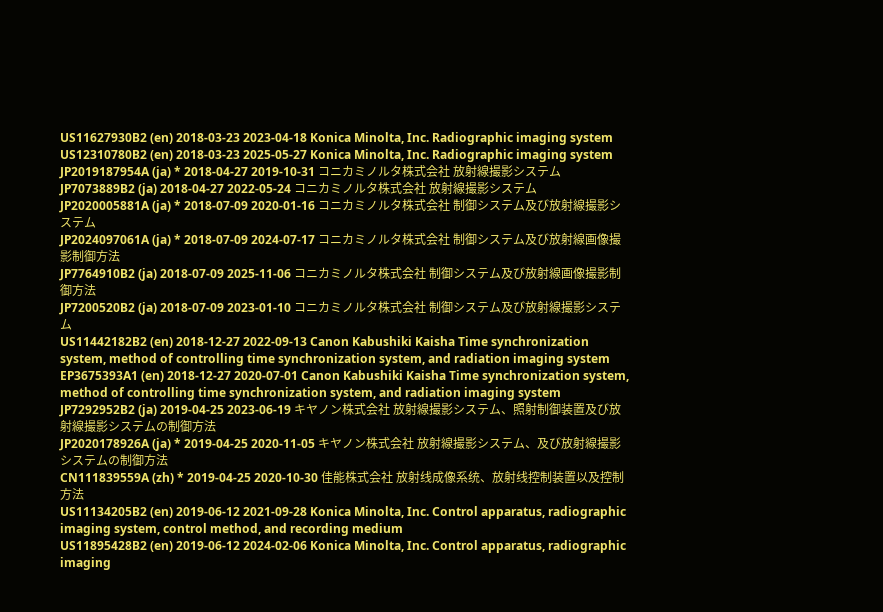US11627930B2 (en) 2018-03-23 2023-04-18 Konica Minolta, Inc. Radiographic imaging system
US12310780B2 (en) 2018-03-23 2025-05-27 Konica Minolta, Inc. Radiographic imaging system
JP2019187954A (ja) * 2018-04-27 2019-10-31 コニカミノルタ株式会社 放射線撮影システム
JP7073889B2 (ja) 2018-04-27 2022-05-24 コニカミノルタ株式会社 放射線撮影システム
JP2020005881A (ja) * 2018-07-09 2020-01-16 コニカミノルタ株式会社 制御システム及び放射線撮影システム
JP2024097061A (ja) * 2018-07-09 2024-07-17 コニカミノルタ株式会社 制御システム及び放射線画像撮影制御方法
JP7764910B2 (ja) 2018-07-09 2025-11-06 コニカミノルタ株式会社 制御システム及び放射線画像撮影制御方法
JP7200520B2 (ja) 2018-07-09 2023-01-10 コニカミノルタ株式会社 制御システム及び放射線撮影システム
US11442182B2 (en) 2018-12-27 2022-09-13 Canon Kabushiki Kaisha Time synchronization system, method of controlling time synchronization system, and radiation imaging system
EP3675393A1 (en) 2018-12-27 2020-07-01 Canon Kabushiki Kaisha Time synchronization system, method of controlling time synchronization system, and radiation imaging system
JP7292952B2 (ja) 2019-04-25 2023-06-19 キヤノン株式会社 放射線撮影システム、照射制御装置及び放射線撮影システムの制御方法
JP2020178926A (ja) * 2019-04-25 2020-11-05 キヤノン株式会社 放射線撮影システム、及び放射線撮影システムの制御方法
CN111839559A (zh) * 2019-04-25 2020-10-30 佳能株式会社 放射线成像系统、放射线控制装置以及控制方法
US11134205B2 (en) 2019-06-12 2021-09-28 Konica Minolta, Inc. Control apparatus, radiographic imaging system, control method, and recording medium
US11895428B2 (en) 2019-06-12 2024-02-06 Konica Minolta, Inc. Control apparatus, radiographic imaging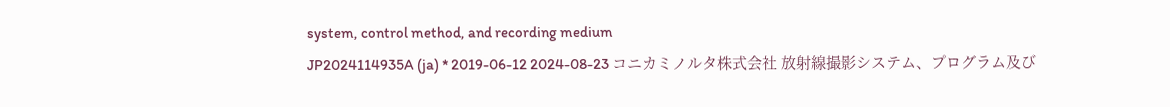system, control method, and recording medium
JP2024114935A (ja) * 2019-06-12 2024-08-23 コニカミノルタ株式会社 放射線撮影システム、プログラム及び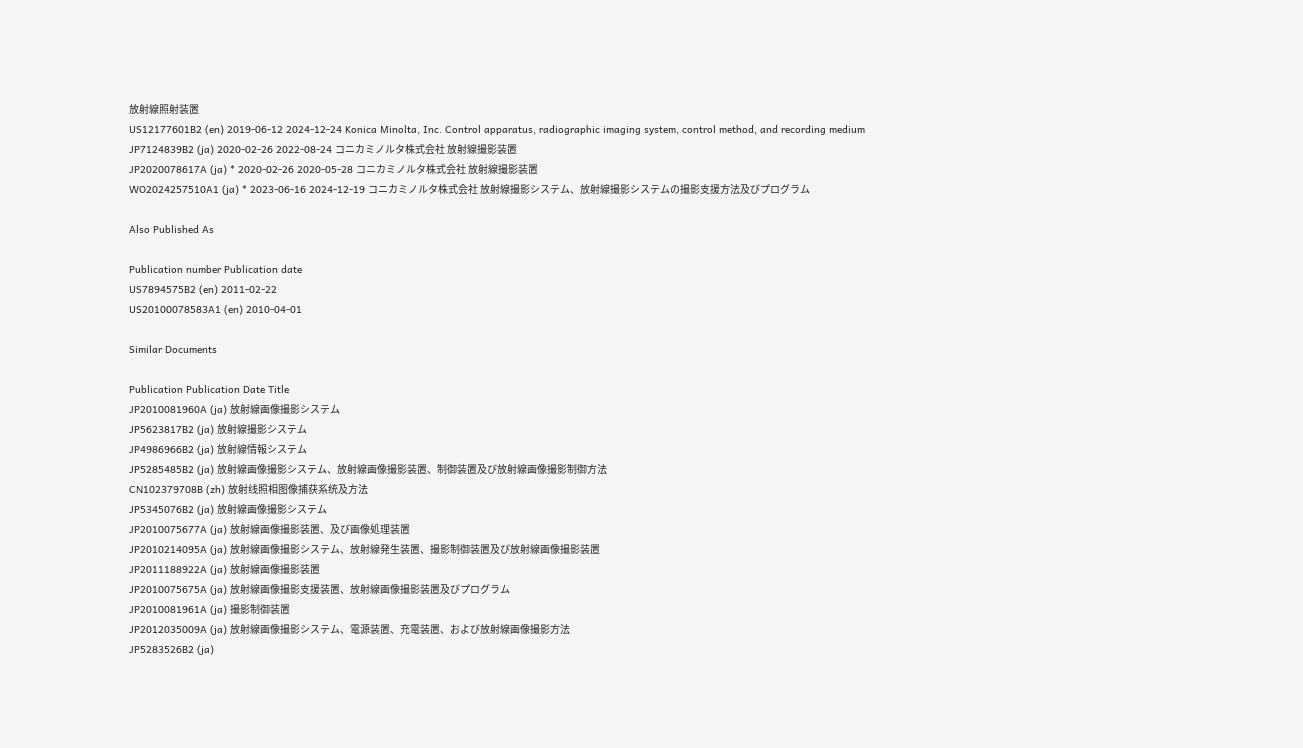放射線照射装置
US12177601B2 (en) 2019-06-12 2024-12-24 Konica Minolta, Inc. Control apparatus, radiographic imaging system, control method, and recording medium
JP7124839B2 (ja) 2020-02-26 2022-08-24 コニカミノルタ株式会社 放射線撮影装置
JP2020078617A (ja) * 2020-02-26 2020-05-28 コニカミノルタ株式会社 放射線撮影装置
WO2024257510A1 (ja) * 2023-06-16 2024-12-19 コニカミノルタ株式会社 放射線撮影システム、放射線撮影システムの撮影支援方法及びプログラム

Also Published As

Publication number Publication date
US7894575B2 (en) 2011-02-22
US20100078583A1 (en) 2010-04-01

Similar Documents

Publication Publication Date Title
JP2010081960A (ja) 放射線画像撮影システム
JP5623817B2 (ja) 放射線撮影システム
JP4986966B2 (ja) 放射線情報システム
JP5285485B2 (ja) 放射線画像撮影システム、放射線画像撮影装置、制御装置及び放射線画像撮影制御方法
CN102379708B (zh) 放射线照相图像捕获系统及方法
JP5345076B2 (ja) 放射線画像撮影システム
JP2010075677A (ja) 放射線画像撮影装置、及び画像処理装置
JP2010214095A (ja) 放射線画像撮影システム、放射線発生装置、撮影制御装置及び放射線画像撮影装置
JP2011188922A (ja) 放射線画像撮影装置
JP2010075675A (ja) 放射線画像撮影支援装置、放射線画像撮影装置及びプログラム
JP2010081961A (ja) 撮影制御装置
JP2012035009A (ja) 放射線画像撮影システム、電源装置、充電装置、および放射線画像撮影方法
JP5283526B2 (ja)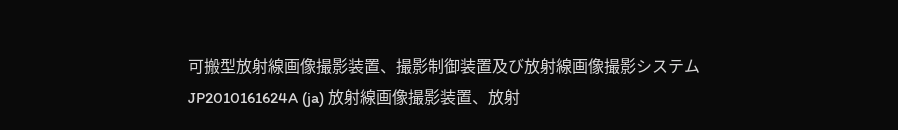可搬型放射線画像撮影装置、撮影制御装置及び放射線画像撮影システム
JP2010161624A (ja) 放射線画像撮影装置、放射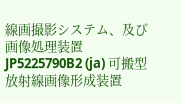線画撮影システム、及び画像処理装置
JP5225790B2 (ja) 可搬型放射線画像形成装置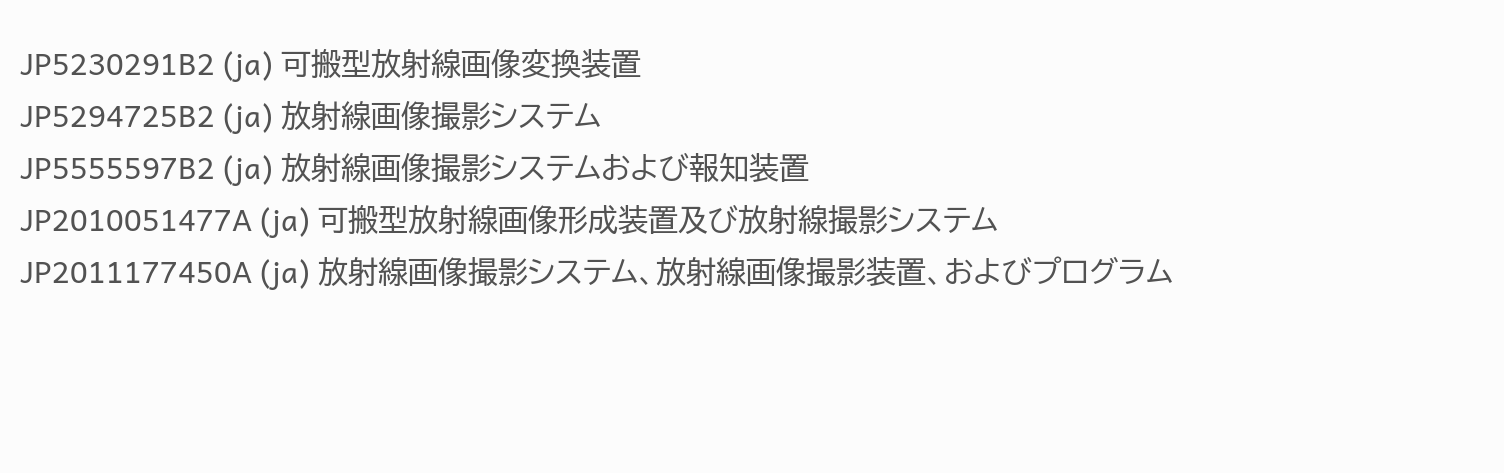JP5230291B2 (ja) 可搬型放射線画像変換装置
JP5294725B2 (ja) 放射線画像撮影システム
JP5555597B2 (ja) 放射線画像撮影システムおよび報知装置
JP2010051477A (ja) 可搬型放射線画像形成装置及び放射線撮影システム
JP2011177450A (ja) 放射線画像撮影システム、放射線画像撮影装置、およびプログラム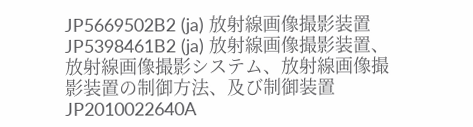JP5669502B2 (ja) 放射線画像撮影装置
JP5398461B2 (ja) 放射線画像撮影装置、放射線画像撮影システム、放射線画像撮影装置の制御方法、及び制御装置
JP2010022640A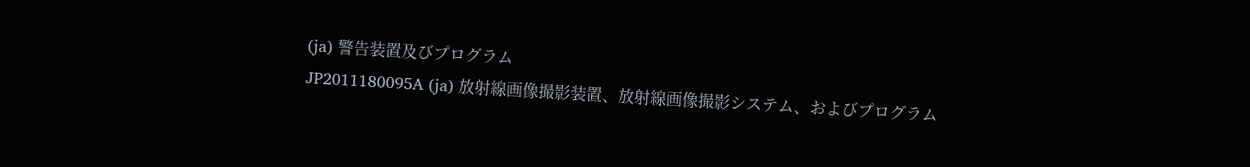(ja) 警告装置及びプログラム
JP2011180095A (ja) 放射線画像撮影装置、放射線画像撮影システム、およびプログラム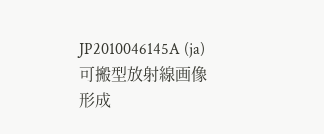JP2010046145A (ja) 可搬型放射線画像形成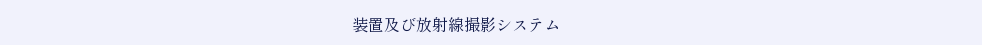装置及び放射線撮影システム